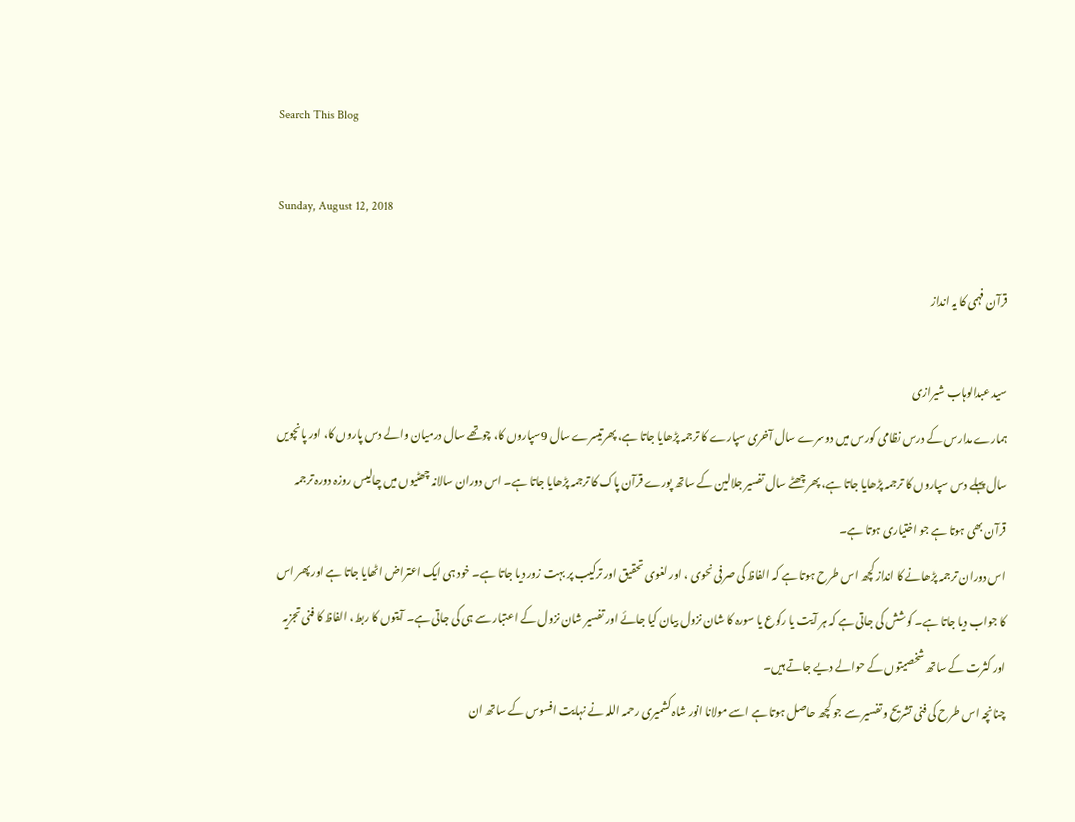Search This Blog

Sunday, August 12, 2018

قرآن فہمی کا یہ انداز

سید عبدالوہاب شیرازی
ہمارے مدارس کے درس نظامی کورس میں دوسرے سال آخری سپارے کا ترجمہ پڑھایا جاتا ہے، پھرتیسرے سال 9سپاروں کا، چوتھے سال درمیان والے دس پاروں کا، اور پانچویں سال پہلے دس سپاروں کا ترجمہ پڑھایا جاتا ہے، پھر چھٹے سال تفسیر جلالین کے ساتھ پورے قرآن پاک کا ترجمہ پڑھایا جاتا ہے۔ اس دوران سالانہ چھٹیوں میں چالیس روزہ دورہ ترجمہ قرآن بھی ہوتا ہے جو اختیاری ہوتا ہے۔
اس دوران ترجمہ پڑھانے کا انداز کچھ اس طرح ہوتا ہے کہ الفاظ کی صرفی نحوی ، اور لغوی تحقیق اور ترکیب پر بہت زور دیا جاتا ہے۔ خود ہی ایک اعتراض اٹھایا جاتا ہے اور پھر اس کا جواب دیا جاتا ہے۔ کوشش کی جاتی ہے کہ ہر آیت یا رکوع یا سورہ کا شان نزول بیان کیا جائے اور تفسیر شان نزول کے اعتبار سے ہی کی جاتی ہے۔ آیتوں کا ربط، الفاظ کا فنی تجزیہ اور کثرت کے ساتھ شخصیتوں کے حوالے دیے جاتے ہیں۔
چنانچہ اس طرح کی فنی تشریح و تفسیر سے جو کچھ حاصل ہوتا ہے اسے مولانا انور شاہ کشمیری رحمہ اللہ نے نہایت افسوس کے ساتھ ان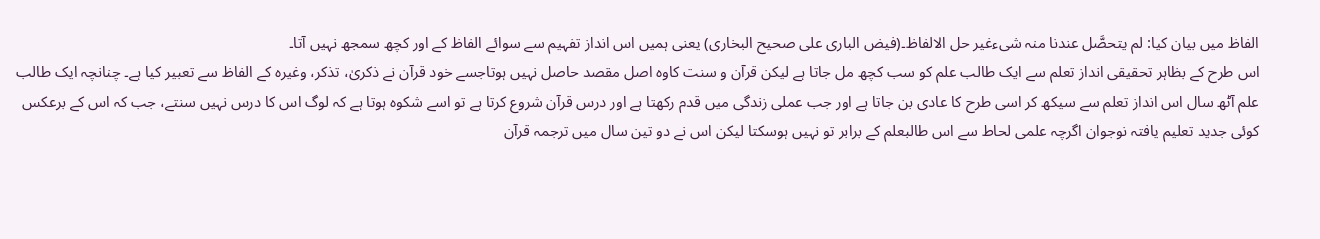الفاظ میں بیان کیا: لم یتحصَّل عندنا منہ شیءغیر حل الالفاظ۔(فیض الباری علی صحیح البخاری) یعنی ہمیں اس انداز تفہیم سے سوائے الفاظ کے اور کچھ سمجھ نہیں آتا۔
اس طرح کے بظاہر تحقیقی انداز تعلم سے ایک طالب علم کو سب کچھ مل جاتا ہے لیکن قرآن و سنت کاوہ اصل مقصد حاصل نہیں ہوتاجسے خود قرآن نے ذکریٰ، تذکر، وغیرہ کے الفاظ سے تعبیر کیا ہے۔ چنانچہ ایک طالب علم آٹھ سال اس انداز تعلم سے سیکھ کر اسی طرح کا عادی بن جاتا ہے اور جب عملی زندگی میں قدم رکھتا ہے اور درس قرآن شروع کرتا ہے تو اسے شکوہ ہوتا ہے کہ لوگ اس کا درس نہیں سنتے، جب کہ اس کے برعکس کوئی جدید تعلیم یافتہ نوجوان اگرچہ علمی لحاط سے اس طالبعلم کے برابر تو نہیں ہوسکتا لیکن اس نے دو تین سال میں ترجمہ قرآن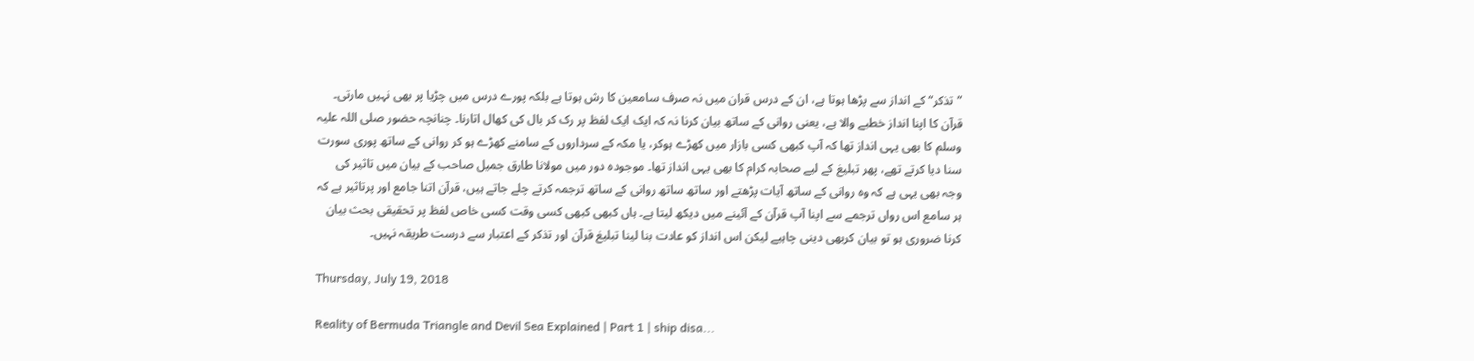”تذکر“ کے انداز سے پڑھا ہوتا ہے، ان کے درس قران میں نہ صرف سامعین کا رش ہوتا ہے بلکہ پورے درس میں چڑیا پر بھی نہیں مارتی۔
قرآن کا اپنا انداز خطبے والا ہے، یعنی روانی کے ساتھ بیان کرنا نہ کہ ایک ایک لفظ پر رک کر بال کی کھال اتارنا۔ چنانچہ حضور صلی اللہ علیہ وسلم کا بھی یہی انداز تھا کہ آپ کبھی کسی بازار میں کھڑے ہوکر، یا مکہ کے سرداروں کے سامنے کھڑے ہو کر روانی کے ساتھ پوری سورت سنا دیا کرتے تھے، پھر تبلیغ کے لیے صحابہ کرام کا بھی یہی انداز تھا۔ موجودہ دور میں مولانا طارق جمیل صاحب کے بیان میں تاثیر کی وجہ بھی یہی ہے کہ وہ روانی کے ساتھ آیات پڑھتے اور ساتھ ساتھ روانی کے ساتھ ترجمہ کرتے چلے جاتے ہیں، قرآن اتنا جامع اور پرتاثیر ہے کہ ہر سامع اس رواں ترجمے سے اپنا آپ قرآن کے آئینے میں دیکھ لیتا ہے۔ ہاں کبھی کبھی کسی وقت کسی خاص لفظ پر تحقیقی بحث بیان کرنا ضروری ہو تو بیان کربھی دینی چاہیے لیکن اس انداز کو عادت بنا لینا تبلیغ قرآن اور تذکر کے اعتبار سے درست طریقہ نہیں۔

Thursday, July 19, 2018

Reality of Bermuda Triangle and Devil Sea Explained | Part 1 | ship disa...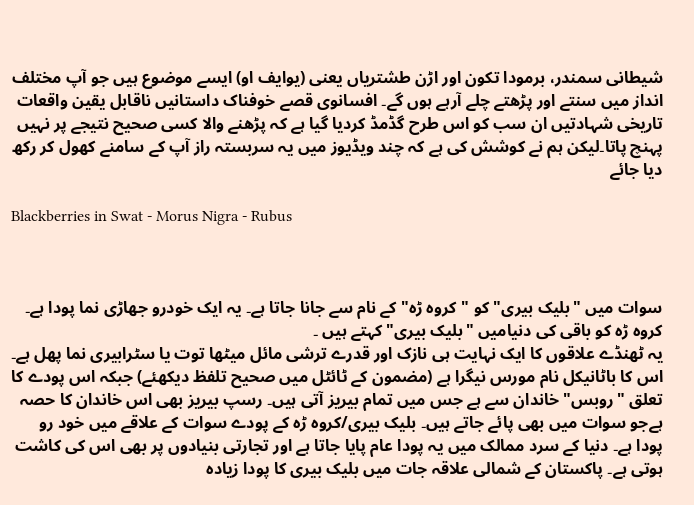شیطانی سمندر، برمودا تکون اور اڑن طشتریاں یعنی (یوایف او) ایسے موضوع ہیں جو آپ مختلف انداز میں سنتے اور پڑھتے چلے آرہے ہوں گے۔ افسانوی قصے خوفناک داستانیں ناقابل یقین واقعات تاریخی شہادتیں ان سب کو اس طرح گڈمڈ کردیا گیا ہے کہ پڑھنے والا کسی صحیح نتیجے پر نہیں پہنچ پاتا۔لیکن ہم نے کوشش کی ہے کہ چند ویڈیوز میں یہ سربستہ راز آپ کے سامنے کھول کر رکھ دیا جائے

Blackberries in Swat - Morus Nigra - Rubus



سوات میں "بلیک بیری" کو "کروہ ڑہ" کے نام سے جانا جاتا ہے۔ یہ ایک خودرو جھاڑی نما پودا ہے۔ کروہ ڑہ کو باقی کی دنیامیں "بلیک بیری" کہتے ہیں ۔
یہ ٹھنڈے علاقوں کا ایک نہایت ہی نازک اور قدرے ترشی مائل میٹھا توت یا سٹرابیری نما پھل ہے۔ اس کا باٹانیکل نام مورس نیگرا ہے (مضمون کے ٹائٹل میں صحیح تلفظ دیکھئے) جبکہ اس پودے کا تعلق "روبس" خاندان سے ہے جس میں تمام بیریز آتی ہیں۔ رسپ بیریز بھی اس خاندان کا حصہ ہےجو سوات میں بھی پائے جاتے ہیں۔ بلیک بیری/کروہ ڑہ کے پودے سوات کے علاقے میں خود رو پودا ہے۔ دنیا کے سرد ممالک میں یہ پودا عام پایا جاتا ہے اور تجارتی بنیادوں پر بھی اس کی کاشت ہوتی ہے۔ پاکستان کے شمالی علاقہ جات میں بلیک بیری کا پودا زیادہ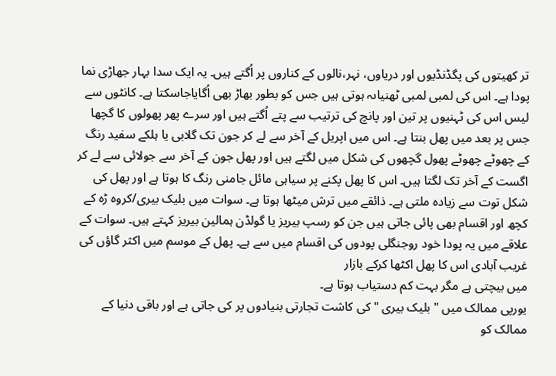تر کھیتوں کی پگڈنڈیوں اور دریاوں، نہر،نالوں کے کناروں پر اُگتے ہیں۔ یہ ایک سدا بہار جھاڑی نما پودا ہے۔ اس کی لمبی لمبی ٹھنیاںہ ہوتی ہیں جس کو بطور بھاڑ بھی اُگایاجاسکتا ہے۔ کانٹوں سے لیس اس کی ٹہنیوں پر تین اور پانچ کی ترتیب سے پتے اُگتے ہیں اور سرے پھر پھولوں کا گچھا جس پر بعد میں پھل بنتا ہے۔ اس میں اپریل کے آخر سے لے کر جون تک گلابی یا ہلکے سفید رنگ کے چھوٹے چھوٹے پھول گچھوں کی شکل میں لگتے ہیں اور پھل جون کے آخر سے جولائی سے لے کر اگست کے آخر تک لگتا ہیں۔ اس کا پھل پکنے پر سیاہی مائل جامنی رنگ کا ہوتا ہے اور پھل کی شکل توت سے زیادہ ملتی ہے۔ ذائقے میں ترش میٹھا ہوتا ہے۔ سوات میں بلیک بیری/کروہ ڑہ کے کچھ اور اقسام بھی پائی جاتی ہیں جن کو رسپ بیریز یا گولڈن ہمالین بیریز کہتے ہیں۔ سوات کے علاقے میں یہ پودا خود روجنگلی پودوں کی اقسام میں سے ہے۔ پھل کے موسم میں اکثر گاؤں کی غریب آبادی اس کا پھل اکٹھا کرکے بازار
میں بیچتی ہے مگر بہت کم دستیاب ہوتا ہے۔
یورپی ممالک میں " بلیک بیری " کی کاشت تجارتی بنیادوں پر کی جاتی ہے اور باقی دنیا کے ممالک کو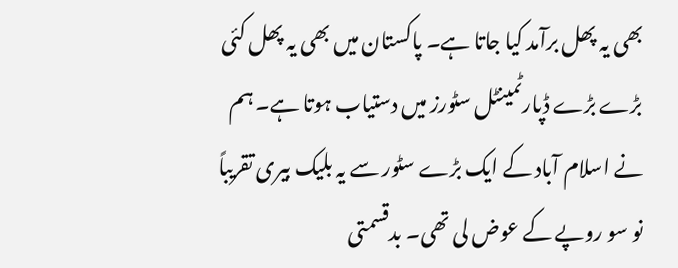بھی یہ پھل برآمد کیا جاتا ہے۔ پاکستان میں بھی یہ پھل کئی بڑے بڑے ڈپارٹمینٹل سٹورز میں دستیاب ہوتا ہے۔ ہم نے اسلام آباد کے ایک بڑے سٹور سے یہ بلیک بیری تقریباً نو سو روپے کے عوض لی تھی۔ بدقسمتی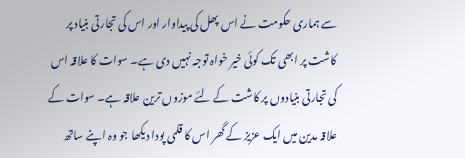سے ہماری حکومت نے اس پھل کی پیداوار اور اس کی تجارتی بنیاد پر کاشت پر ابھی تک کوئی خیر خواہ توجہ نہیں دی ہے۔ سوات کا علاقہ اس کی تجارتی بنیادوں پر کاشت کے لئے موزوں ترین علاقہ ہے۔ سوات کے علاقہ مدین میں ایک عزیز کے گھر اس کا قلمی پودا دیکھا جو وہ اپنے ساتھ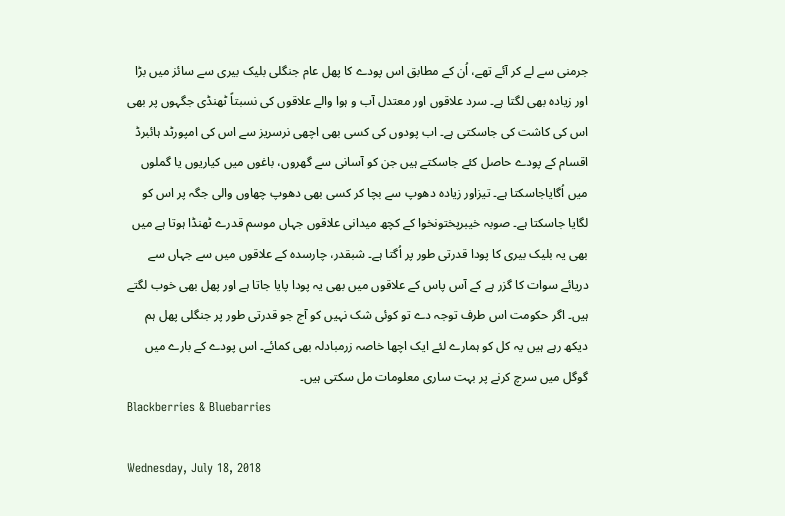جرمنی سے لے کر آئے تھے، اُن کے مطابق اس پودے کا پھل عام جنگلی بلیک بیری سے سائز میں بڑا اور زیادہ بھی لگتا ہے۔ سرد علاقوں اور معتدل آب و ہوا والے علاقوں کی نسبتاً ٹھنڈی جگہوں پر بھی اس کی کاشت کی جاسکتی ہے۔ اب پودوں کی کسی بھی اچھی نرسریز سے اس کی امپورٹد ہائبرڈ اقسام کے پودے حاصل کئے جاسکتے ہیں جن کو آسانی سے گھروں، باغوں میں کیاریوں یا گملوں میں اُگایاجاسکتا ہے۔ تیزاور زیادہ دھوپ سے بچا کر کسی بھی دھوپ چھاوں والی جگہ پر اس کو لگایا جاسکتا ہے۔ صوبہ خیبرپختونخوا کے کچھ میدانی علاقوں جہاں موسم قدرے ٹھنڈا ہوتا ہے میں بھی یہ بلیک بیری کا پودا قدرتی طور پر اُگتا ہے۔ شبقدر، چارسدہ کے علاقوں میں سے جہاں سے دریائے سوات کا گزر ہے کے آس پاس کے علاقوں میں بھی یہ پودا پایا جاتا ہے اور پھل بھی خوب لگتے ہیں۔ اگر حکومت اس طرف توجہ دے تو کوئی شک نہیں کو آج جو قدرتی طور پر جنگلی پھل ہم دیکھ رہے ہیں یہ کل کو ہمارے لئے ایک اچھا خاصہ زرمبادلہ بھی کمائے۔ اس پودے کے بارے میں گوگل میں سرچ کرنے پر بہت ساری معلومات مل سکتی ہیں۔
Blackberries & Bluebarries

Wednesday, July 18, 2018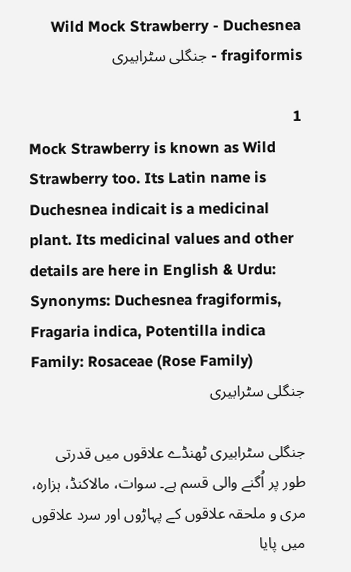Wild Mock Strawberry - Duchesnea fragiformis - جنگلی سٹرابیری

1
Mock Strawberry is known as Wild Strawberry too. Its Latin name is Duchesnea indicait is a medicinal plant. Its medicinal values and other details are here in English & Urdu:
Synonyms: Duchesnea fragiformis, Fragaria indica, Potentilla indica
Family: Rosaceae (Rose Family)
جنگلی سٹرابیری

جنگلی سٹرابیری ٹھنڈے علاقوں میں قدرتی طور پر اُگنے والی قسم ہے۔ سوات، مالاکنڈ، ہزارہ، مری و ملحقہ علاقوں کے پہاڑوں اور سرد علاقوں میں پایا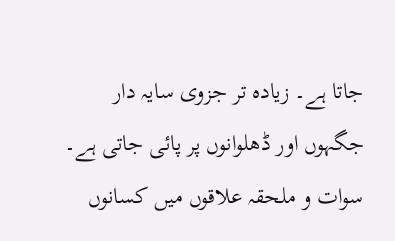جاتا ہے۔ زیادہ تر جزوی سایہ دار جگہوں اور ڈھلوانوں پر پائی جاتی ہے۔ سوات و ملحقہ علاقوں میں کسانوں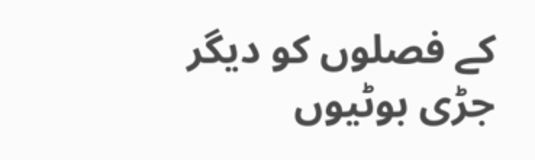کے فصلوں کو دیگر جڑی بوٹیوں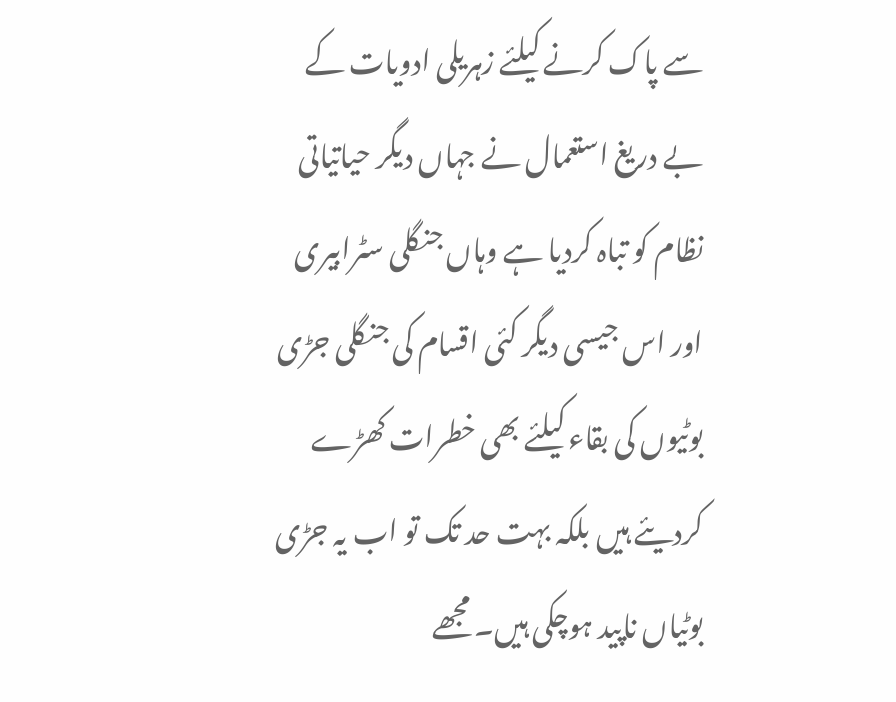سے پاک کرنے کیلئے زہریلی ادویات کے بے دریغ استعمال نے جہاں دیگر حیاتیاتی نظام کو تباہ کردیا ہے وہاں جنگلی سٹرابیری اور اس جیسی دیگر کئی اقسام کی جنگلی جڑی بوٹیوں کی بقاء کیلئے بھی خطرات کھڑے کردیئے ہیں بلکہ بہت حد تک تو اب یہ جڑی بوٹیاں ناپید ہوچکی ہیں۔ مجھے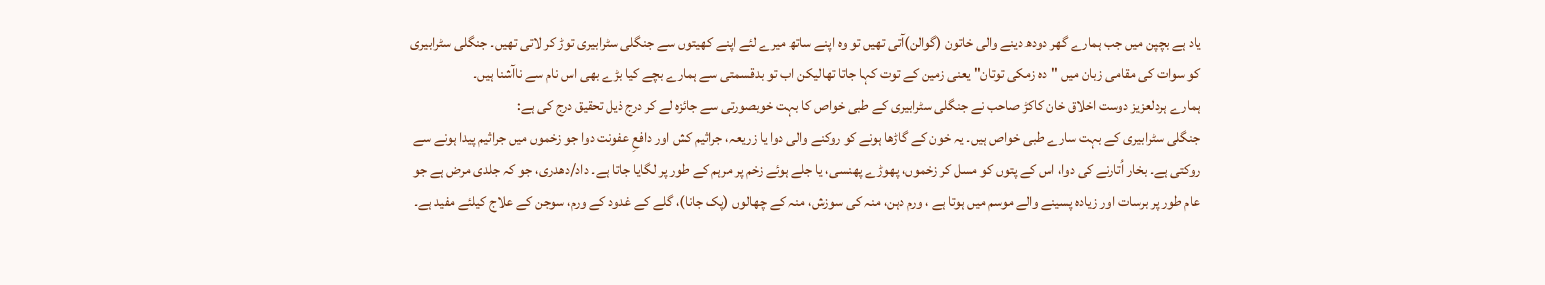یاد ہے بچپن میں جب ہمارے گھر دودھ دینے والی خاتون (گوالن)آتی تھیں تو وہ اپنے ساتھ میرے لئے اپنے کھیتوں سے جنگلی سٹرابیری توڑ کر لاتی تھیں۔ جنگلی سٹرابیری کو سوات کی مقامی زبان میں "دہ زمکی توتان" یعنی زمین کے توت کہا جاتا تھالیکن اب تو بدقسمتی سے ہمارے بچے کیا بڑے بھی اس نام سے ناآشنا ہیں۔
ہمارے ہردلعزیز دوست اخلاق خان کاکڑ صاحب نے جنگلی سٹرابیری کے طبی خواص کا بہت خوبصورتی سے جائزہ لے کر درج ذیل تحقیق درج کی ہے:
جنگلی سٹرابیری کے بہت سارے طبی خواص ہیں۔ یہ خون کے گاڑھا ہونے کو روکنے والی دوا یا زریعہ، جراثیم کش اور دافعِ عفونت دوا جو زخموں میں جراثیم پیدا ہونے سے روکتی ہے۔ بخار اُتارنے کی دوا، اس کے پتوں کو مسل کر زخموں، پھوڑے پھنسی، یا جلے ہوئے زخم پر مرہم کے طور پر لگایا جاتا ہے۔ داد/دھدری، جو کہ جلدی مرض ہے جو عام طور پر برسات اور زیادہ پسینے والے موسم میں ہوتا ہے ، ورم دہن، منہ کی سوزش، منہ کے چھالوں (پک جانا)، گلے کے غدود کے ورم، سوجن کے علاج کیلئے مفید ہے۔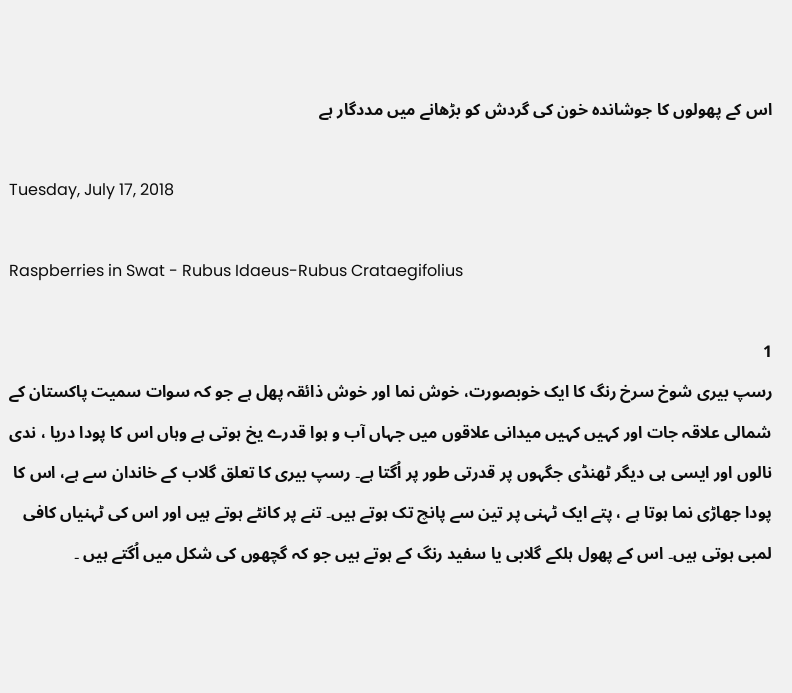اس کے پھولوں کا جوشاندہ خون کی گردش کو بڑھانے میں مددگار ہے

Tuesday, July 17, 2018

Raspberries in Swat - Rubus Idaeus-Rubus Crataegifolius

1
رسپ بیری شوخ سرخ رنگ کا ایک خوبصورت، خوش نما اور خوش ذائقہ پھل ہے جو کہ سوات سمیت پاکستان کے شمالی علاقہ جات اور کہیں کہیں میدانی علاقوں میں جہاں آب و ہوا قدرے یخ ہوتی ہے وہاں اس کا پودا دریا ، ندی نالوں اور ایسی ہی دیگر ٹھنڈی جگہوں پر قدرتی طور پر اُگتا ہے۔ رسپ بیری کا تعلق گلاب کے خاندان سے ہے، اس کا پودا جھاڑی نما ہوتا ہے ، پتے ایک ٹہنی پر تین سے پانچ تک ہوتے ہیں۔ تنے پر کانٹے ہوتے ہیں اور اس کی ٹہنیاں کافی لمبی ہوتی ہیں۔ اس کے پھول ہلکے گلابی یا سفید رنگ کے ہوتے ہیں جو کہ گچھوں کی شکل میں اُگتے ہیں ۔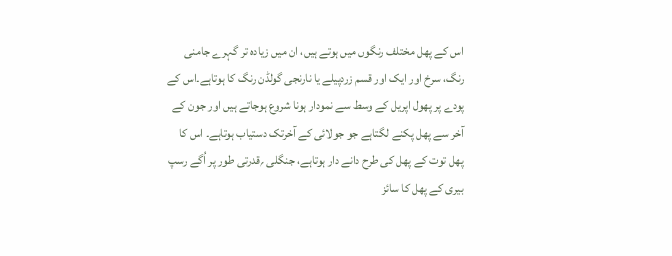اس کے پھل مختلف رنگوں میں ہوتے ہیں، ان میں زیادہ تر گہرے جامنی رنگ، سرخ اور ایک اور قسم زردپیلے یا نارنجی گولڈن رنگ کا ہوتاہے۔اس کے پودے پر پھول اپریل کے وسط سے نمودار ہونا شروع ہوجاتے ہیں اور جون کے آخر سے پھل پکنے لگتاہے جو جولائی کے آخرتک دستیاب ہوتاہے۔ اس کا پھل توت کے پھل کی طرح دانے دار ہوتاہے، جنگلی ؍قدرتی طور پر اُگے رسپ بیری کے پھل کا سائز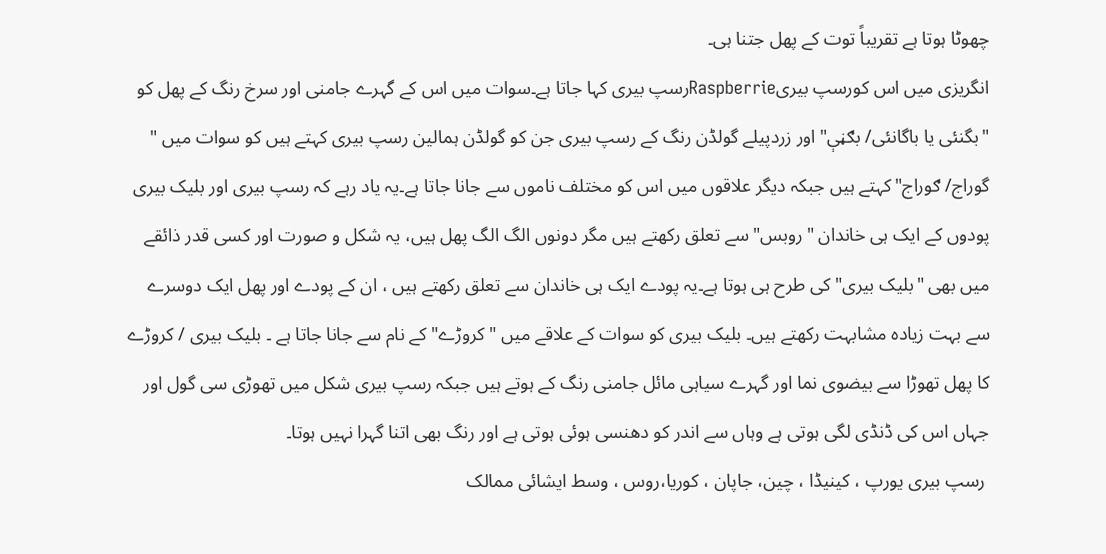چھوٹا ہوتا ہے تقریباً توت کے پھل جتنا ہی۔
انگریزی میں اس کورسپ بیریRaspberrieرسپ بیری کہا جاتا ہے۔سوات میں اس کے گہرے جامنی اور سرخ رنگ کے پھل کو "بگنئی یا باگانئی/ بګڼې" اور زردپیلے گولڈن رنگ کے رسپ بیری جن کو گولڈن ہمالین رسپ بیری کہتے ہیں کو سوات میں " گوراج/ ګوراج"کہتے ہیں جبکہ دیگر علاقوں میں اس کو مختلف ناموں سے جانا جاتا ہے۔یہ یاد رہے کہ رسپ بیری اور بلیک بیری  پودوں کے ایک ہی خاندان "روبس" سے تعلق رکھتے ہیں مگر دونوں الگ الگ پھل ہیں، یہ شکل و صورت اور کسی قدر ذائقے میں بھی "بلیک بیری" کی طرح ہی ہوتا ہے۔یہ پودے ایک ہی خاندان سے تعلق رکھتے ہیں ، ان کے پودے اور پھل ایک دوسرے سے بہت زیادہ مشابہت رکھتے ہیں۔ بلیک بیری کو سوات کے علاقے میں "کروڑے" کے نام سے جانا جاتا ہے ۔ بلیک بیری / کروڑے کا پھل تھوڑا سے بیضوی نما اور گہرے سیاہی مائل جامنی رنگ کے ہوتے ہیں جبکہ رسپ بیری شکل میں تھوڑی سی گول اور جہاں اس کی ڈنڈی لگی ہوتی ہے وہاں سے اندر کو دھنسی ہوئی ہوتی ہے اور رنگ بھی اتنا گہرا نہیں ہوتا۔
 رسپ بیری یورپ ، کینیڈا ، چین، جاپان ، کوریا،روس ، وسط ایشائی ممالک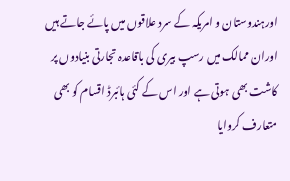اورہندوستان و امریکہ کے سرد علاقوں میں پائے جاتے ہیں اوران ممالک میں رسپ بیری کی باقاعدہ تجارتی بنیادوں پر کاشت بھی ہوتی ہے اور اس کے کئی ہائبرڈ اقسام کو بھی متعارف کروایا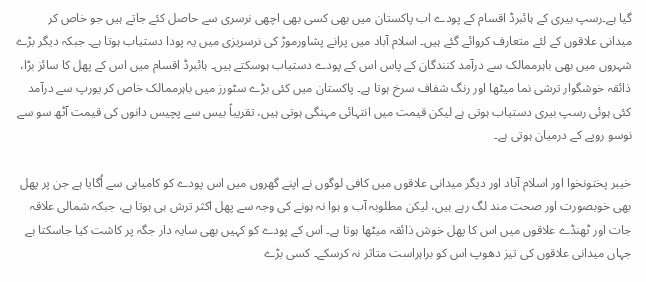گیا ہے۔رسپ بیری کے ہائبرڈ اقسام کے پودے اب پاکستان میں بھی کسی بھی اچھی نرسری سے حاصل کئے جاتے ہیں جو خاص کر میدانی علاقوں کے لئے متعارف کروائے گئے ہیں۔ اسلام آباد میں پرانے پشاورموڑ کی نرسریزی میں یہ پودا دستیاب ہوتا ہے۔ جبکہ دیگر بڑے شہروں میں بھی باہرممالک سے درآمد کنندگان کے پاس اس کے پودے دستیاب ہوسکتے ہیں۔ ہائبرڈ اقسام میں اس کے پھل کا سائز بڑا، ذائقہ خوشگوار ترشی نما میٹھا اور رنگ شفاف سرخ ہوتا ہے۔ پاکستان میں کئی بڑے سٹورز میں باہرممالک خاص کر یورپ سے درآمد کئی ہوئی رسپ بیری دستیاب ہوتی ہے لیکن قیمت میں انتہائی مہنگی ہوتی ہیں، تقریباً بیس سے پچیس دانوں کی قیمت آٹھ سو سے نوسو روپے کے درمیان ہوتی ہے۔

خیبر پختونخوا اور اسلام آباد اور دیگر میدانی علاقوں میں کافی لوگوں نے اپنے گھروں میں اس پودے کو کامیابی سے اُگایا ہے جن پر پھل بھی خوبصورت اور صحت مند لگ رہے ہیں، لیکن مطلوبہ آب و ہوا نہ ہونے کی وجہ سے پھل اکثر ترش ہی ہوتا ہے، جبکہ شمالی علاقہ جات اور ٹھنڈے علاقوں میں اس کا پھل خوش ذائقہ میٹھا ہوتا ہے۔ اس کے پودے کو کہیں بھی سایہ دار جگہ پر کاشت کیا جاسکتا ہے جہاں میدانی علاقوں کی تیز دھوپ اس کو براہراست متاثر نہ کرسکے۔ کسی بڑے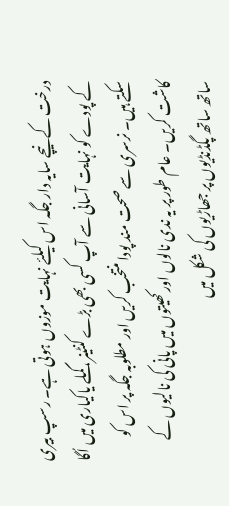درخت کے نیچے سایہ دار جگہ اس کیلئے نہایت موزوں ہوتی ہے۔ رسپ بیری کے پودے کو نہایت آسانی سے آپ کسی بھی بڑے کنٹینر، گملے یاکیاری میں اُگا سکتے ہیں۔ نرسری سے صحت مند پودا منتخب کریں اور مطلوبہ جگہ پر اس کو کاشت کریں۔ عام طور پر یہ ندی نالوں اور کھیتوں میں پانی کی نالیوں کے ساتھ ساتھ پگڈنڈیوں پر جھاڑیوں کی شکل میں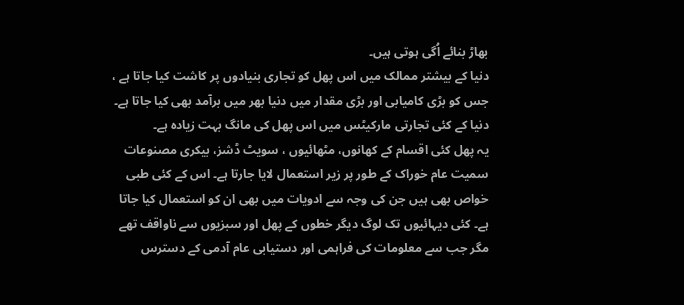بھاڑ بنائے اُگی ہوتی ہیں۔
دنیا کے بیشتر ممالک میں اس پھل کو تجاری بنیادوں پر کاشت کیا جاتا ہے ، جس کو بڑی کامیابی اور بڑی مقدار میں دنیا بھر میں برآمد بھی کیا جاتا ہے۔ دنیا کے کئی تجارتی مارکیٹس میں اس پھل کی مانگ بہت زیادہ ہے۔
یہ پھل کئی اقسام کے کھانوں، مٹھائیوں ، سویٹ ڈشز، بیکری مصنوعات سمیت عام خوراک کے طور پر زیر استعمال لایا جارتا ہے۔ اس کے کئی طبی خواص بھی ہیں جن کی وجہ سے ادویات میں بھی ان کو استعمال کیا جاتا ہے۔ کئی دیہائیوں تک لوگ دیگر خطوں کے پھل اور سبزیوں سے ناواقف تھے مگر جب سے معلومات کی فراہمی اور دستیابی عام آدمی کے دسترس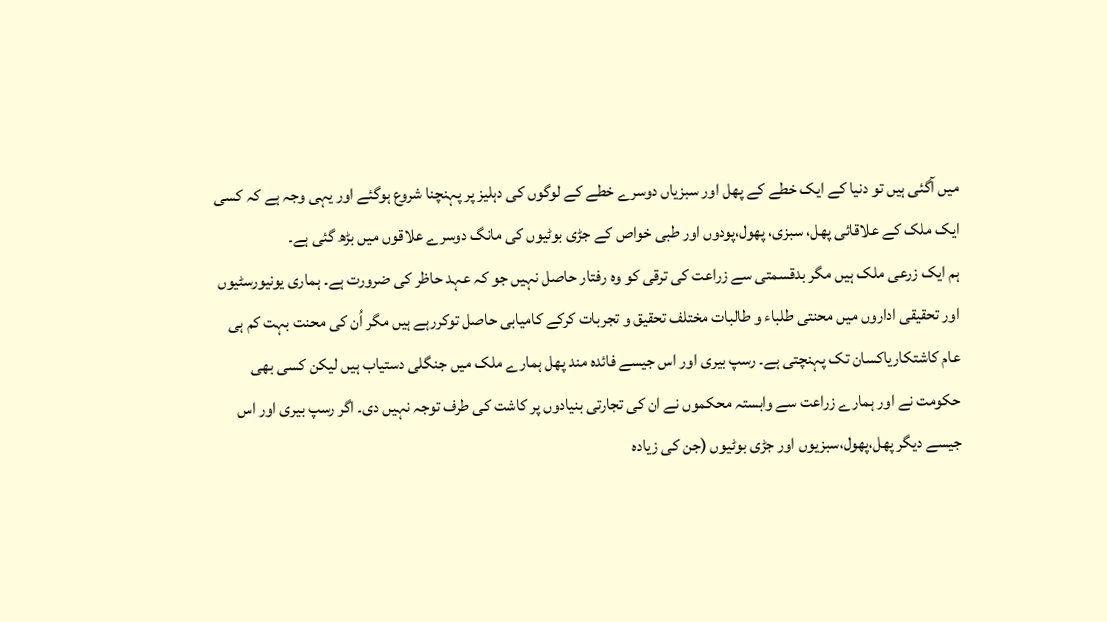میں آگئی ہیں تو دنیا کے ایک خطے کے پھل اور سبزیاں دوسرے خطے کے لوگوں کی دہلیز پر پہنچنا شروع ہوگئے اور یہی وجہ ہے کہ کسی ایک ملک کے علاقائی پھل، سبزی، پھول،پودوں اور طبی خواص کے جڑی بوٹیوں کی مانگ دوسرے علاقوں میں بڑھ گئی ہے۔
ہم ایک زرعی ملک ہیں مگر بدقسمتی سے زراعت کی ترقی کو وہ رفتار حاصل نہیں جو کہ عہد حاظر کی ضرورت ہے۔ ہماری یونیورسٹیوں اور تحقیقی اداروں میں محنتی طلباء و طالبات مختلف تحقیق و تجربات کرکے کامیابی حاصل توکررہے ہیں مگر اُن کی محنت بہت کم ہی عام کاشتکاریاکسان تک پہنچتی ہے۔ رسپ بیری اور اس جیسے فائدہ مند پھل ہمارے ملک میں جنگلی دستیاب ہیں لیکن کسی بھی حکومت نے اور ہمارے زراعت سے وابستہ محکموں نے ان کی تجارتی بنیادوں پر کاشت کی طرف توجہ نہیں دی۔ اگر رسپ بیری اور اس جیسے دیگر پھل،پھول،سبزیوں اور جڑی بوٹیوں (جن کی زیادہ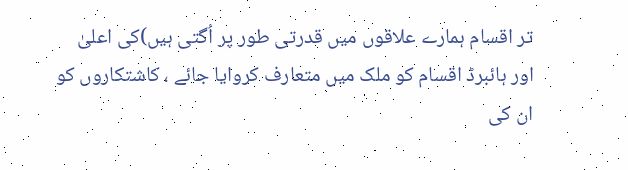تر اقسام ہمارے علاقوں میں قدرتی طور پر اُگتی ہیں)کی اعلیٰ اور ہائبرڈ اقسام کو ملک میں متعارف کروایا جائے ، کاشتکاروں کو ان کی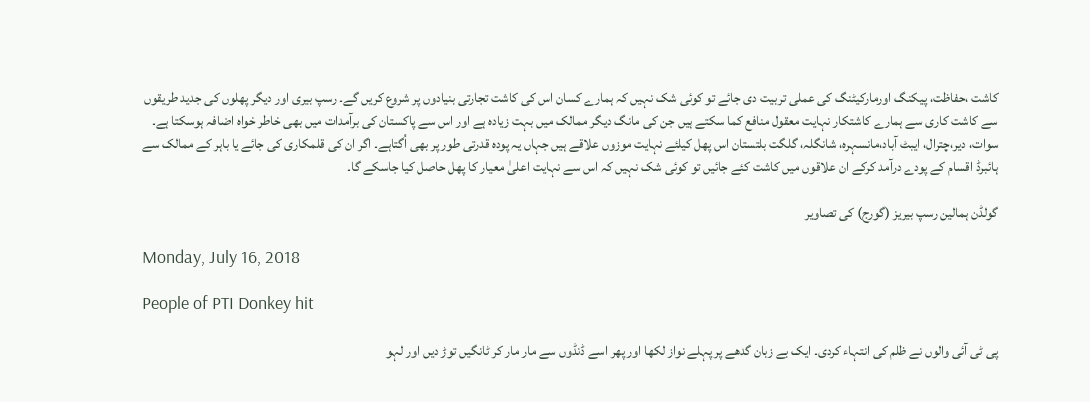کاشت ،حفاظت، پیکنگ اورمارکیٹنگ کی عملی تربیت دی جائے تو کوئی شک نہیں کہ ہمارے کسان اس کی کاشت تجارتی بنیادوں پر شروع کریں گے۔ رسپ بیری اور دیگر پھلوں کی جدید طریقوں سے کاشت کاری سے ہمارے کاشتکار نہایت معقول منافع کما سکتے ہیں جن کی مانگ دیگر ممالک میں بہت زیادہ ہے اور اس سے پاکستان کی برآمدات میں بھی خاطر خواہ اضافہ ہوسکتا ہے۔ سوات، دیر،چترال، ایبٹ آباد،مانسہرہ، شانگلہ، گلگت بلتستان اس پھل کیلئے نہایت موزوں علاقے ہیں جہاں یہ پودہ قدرتی طور پر بھی اُگتاہے۔ اگر ان کی قلمکاری کی جائے یا باہر کے ممالک سے ہائبرڈ اقسام کے پودے درآمد کرکے ان علاقوں میں کاشت کئے جائیں تو کوئی شک نہیں کہ اس سے نہایت اعلیٰ معیار کا پھل حاصل کیا جاسکے گا۔

گولڈن ہمالین رسپ بیریز (گورج) کی تصاویر

Monday, July 16, 2018

People of PTI Donkey hit

پی ٹی آئی والوں نے ظلم کی انتہاء کردی۔ ایک بے زبان گدھے پر پہلے نواز لکھا اور پھر اسے ڈنڈوں سے مار مار کر ٹانگیں توڑ دیں اور لہو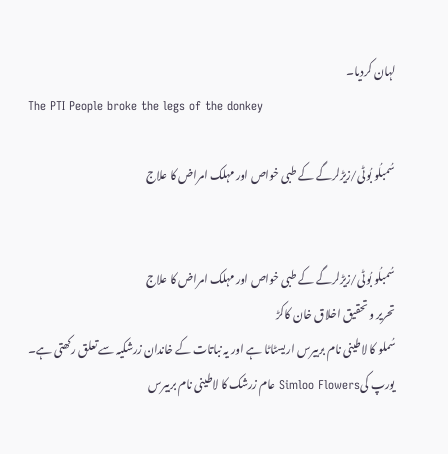لہان کردیا۔
The PTI People broke the legs of the donkey

سُمبلُو بُوٹی/زیڑلرگے کے طبی خواص اور مہلک امراض کا علاج


سُمبلُو بُوٹی/زیڑلرگے کے طبی خواص اور مہلک امراض کا علاج
تحریر و تحقیق اخلاق خان کاکڑ
سُملو کا لاطینی نام بربیرس اریسٹاٹا ہے اور یہ نباتات کے خاندان زرشکیہ سے تعلق رکھتی ہے۔ یورپ کیSimloo Flowers عام زرشک کا لاطینی نام بربیرس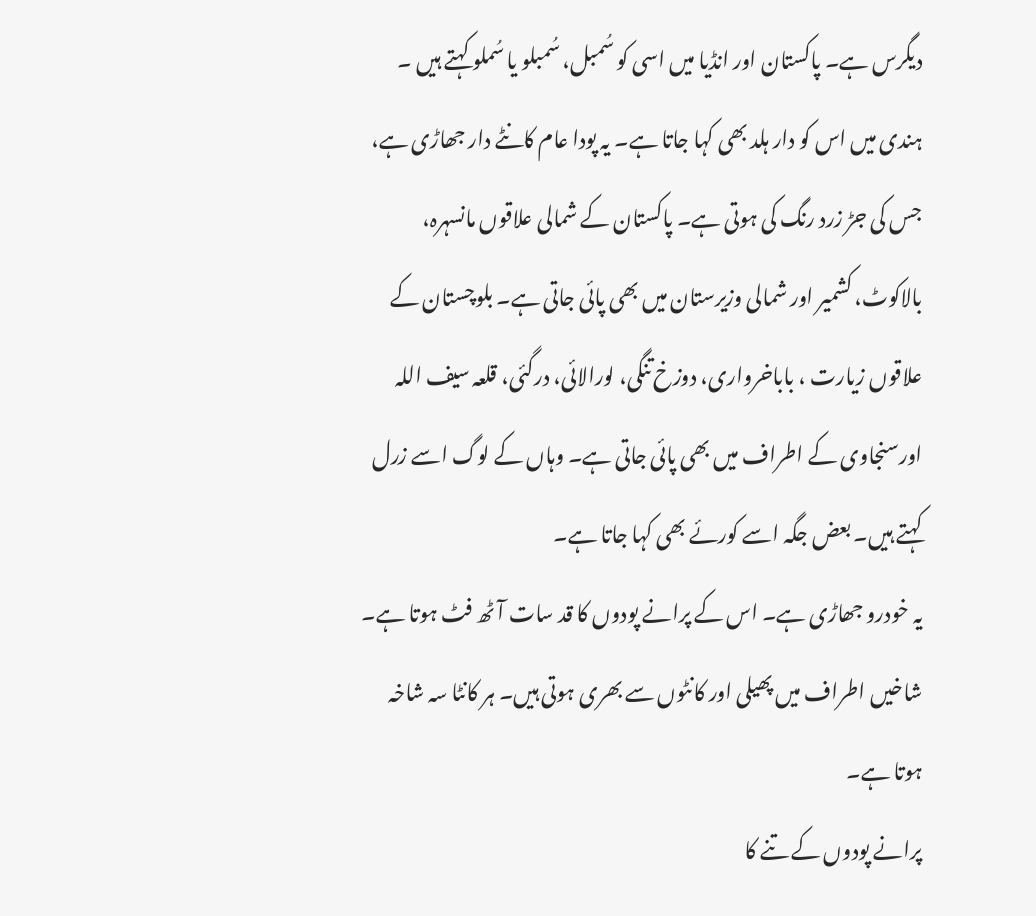دیگرس ہے۔ پاکستان اور انڈیا میں اسی کو سُمبل، سُمبلو یا سُملو کہتے ہیں ۔ ہندی میں اس کو دار ہلد بھی کہا جاتا ہے۔ یہ پودا عام کانٹے دار جھاڑی ہے، جس کی جڑ زرد رنگ کی ہوتی ہے۔ پاکستان کے شمالی علاقوں مانسہرہ، بالاکوٹ، کشمیر اور شمالی وزیرستان میں بھی پائی جاتی ہے۔ بلوچستان کے علاقوں زیارت ، باباخرواری، دوزخ تنگی، لورالائی، درگئی، قلعہ سیف اللہ اورسنجاوی کے اطراف میں بھی پائی جاتی ہے۔ وہاں کے لوگ اسے زرل کہتے ہیں۔ بعض جگہ اسے کورئے بھی کہا جاتا ہے۔
یہ خودرو جھاڑی ہے۔ اس کے پرانے پودوں کا قد سات آٹھ فٹ ہوتا ہے۔ شاخیں اطراف میں پھیلی اور کانٹوں سے بھری ہوتی ہیں۔ ہر کانٹا سہ شاخہ ہوتا ہے۔
پرانے پودوں کے تنے کا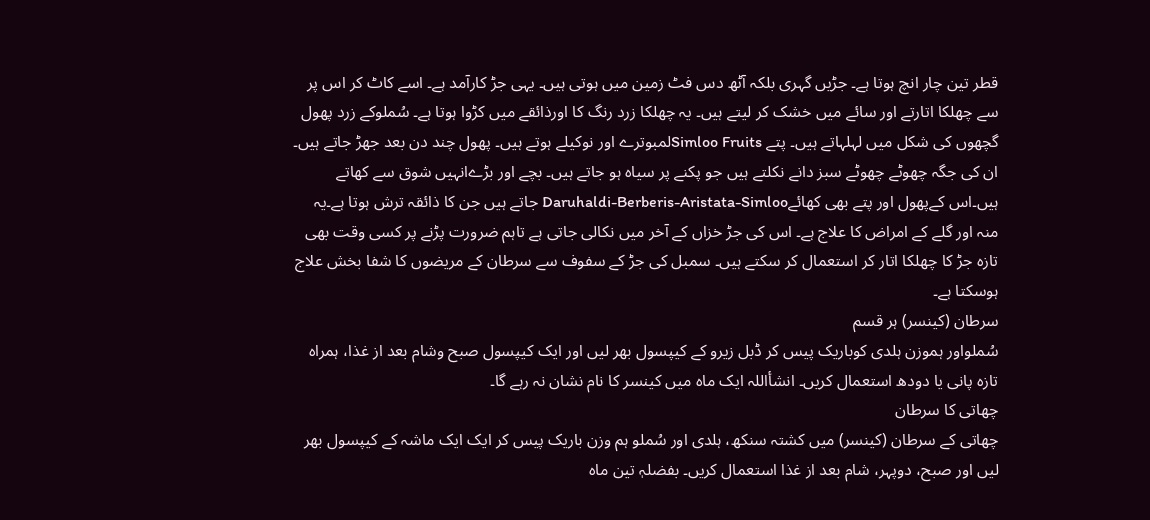قطر تین چار انچ ہوتا ہے۔ جڑیں گہری بلکہ آٹھ دس فٹ زمین میں ہوتی ہیں۔ یہی جڑ کارآمد ہے۔ اسے کاٹ کر اس پر سے چھلکا اتارتے اور سائے میں خشک کر لیتے ہیں۔ یہ چھلکا زرد رنگ کا اورذائقے میں کڑوا ہوتا ہے۔ سُملوکے زرد پھول گچھوں کی شکل میں لہلہاتے ہیں۔ پتے Simloo Fruitsلمبوترے اور نوکیلے ہوتے ہیں۔ پھول چند دن بعد جھڑ جاتے ہیں۔ ان کی جگہ چھوٹے چھوٹے سبز دانے نکلتے ہیں جو پکنے پر سیاہ ہو جاتے ہیں۔ بچے اور بڑےانہیں شوق سے کھاتے ہیں۔اس کےپھول اور پتے بھی کھائےDaruhaldi-Berberis-Aristata-Simloo جاتے ہیں جن کا ذائقہ ترش ہوتا ہے۔یہ منہ اور گلے کے امراض کا علاج ہے۔ اس کی جڑ خزاں کے آخر میں نکالی جاتی ہے تاہم ضرورت پڑنے پر کسی وقت بھی تازہ جڑ کا چھلکا اتار کر استعمال کر سکتے ہیں۔ سمبل کی جڑ کے سفوف سے سرطان کے مریضوں کا شفا بخش علاج ہوسکتا ہے۔
سرطان (کینسر) ہر قسم
سُملواور ہموزن ہلدی کوباریک پیس کر ڈبل زیرو کے کیپسول بھر لیں اور ایک کیپسول صبح وشام بعد از غذا، ہمراہ تازہ پانی یا دودھ استعمال کریں۔ انشأاللہ ایک ماہ میں کینسر کا نام نشان نہ رہے گا۔
چھاتی کا سرطان
چھاتی کے سرطان (کینسر) میں کشتہ سنکھ، ہلدی اور سُملو ہم وزن باریک پیس کر ایک ایک ماشہ کے کیپسول بھر لیں اور صبح، دوپہر، شام بعد از غذا استعمال کریں۔ بفضلہٖ تین ماہ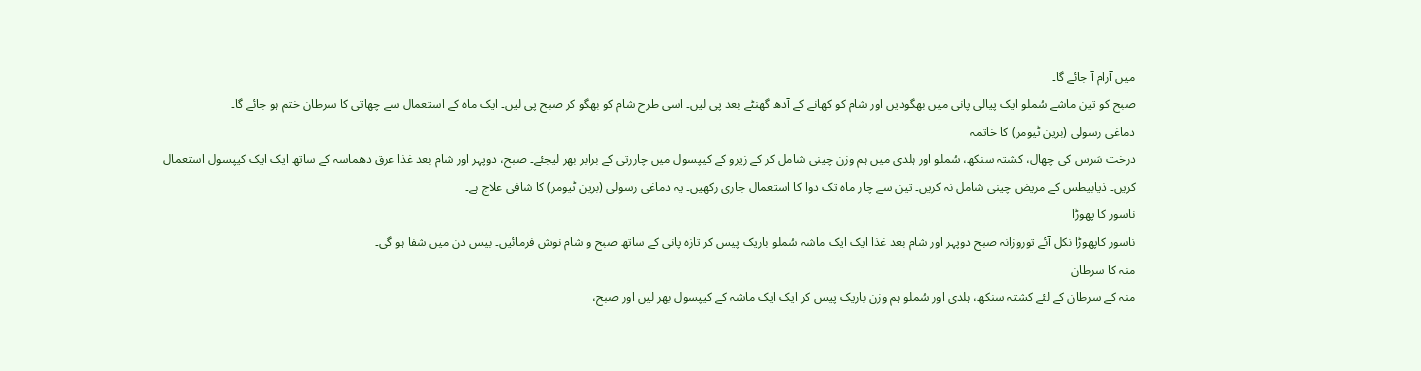میں آرام آ جائے گا۔
صبح کو تین ماشے سُملو ایک پیالی پانی میں بھگودیں اور شام کو کھانے کے آدھ گھنٹے بعد پی لیں۔ اسی طرح شام کو بھگو کر صبح پی لیں۔ ایک ماہ کے استعمال سے چھاتی کا سرطان ختم ہو جائے گا۔
دماغی رسولی (برین ٹیومر) کا خاتمہ
درخت سَرس کی چھال، کشتہ سنکھ، سُملو اور ہلدی میں ہم وزن چینی شامل کر کے زیرو کے کیپسول میں چاررتی کے برابر بھر لیجئے۔ صبح، دوپہر اور شام بعد غذا عرق دھماسہ کے ساتھ ایک ایک کیپسول استعمال کریں۔ ذیابیطس کے مریض چینی شامل نہ کریں۔ تین سے چار ماہ تک دوا کا استعمال جاری رکھیں۔ یہ دماغی رسولی (برین ٹیومر) کا شافی علاج ہے۔
ناسور کا پھوڑا
ناسور کاپھوڑا نکل آئے توروزانہ صبح دوپہر اور شام بعد غذا ایک ایک ماشہ سُملو باریک پیس کر تازہ پانی کے ساتھ صبح و شام نوش فرمائیں۔ بیس دن میں شفا ہو گی۔
منہ کا سرطان
منہ کے سرطان کے لئے کشتہ سنکھ، ہلدی اور سُملو ہم وزن باریک پیس کر ایک ایک ماشہ کے کیپسول بھر لیں اور صبح،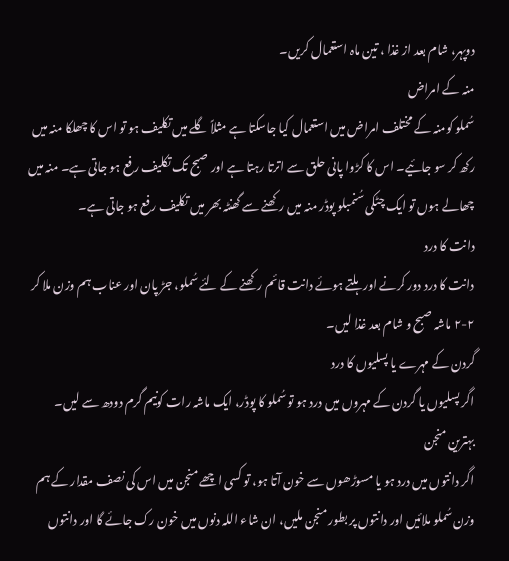دوپہر، شام بعد از غذا ، تین ماہ استعمال کریں۔
منہ کے امراض
سُملو کومنہ کے مختلف امراض میں استعمال کیا جاسکتا ہے مثلاً گلے میں تکلیف ہو تو اس کا چھلکا منہ میں رکھ کر سو جائیے۔ اس کا کڑوا پانی حلق سے اترتا رہتا ہے اور صبح تک تکلیف رفع ہو جاتی ہے۔ منہ میں چھالے ہوں تو ایک چٹکی سُنمبلو پوڈر منہ میں رکھنے سے گھنٹہ بھر میں تکلیف رفع ہو جاتی ہے۔
دانت کا درد
دانت کا درد دور کرنے اور ہلتے ہوئے دانت قائم رکھنے کے لئے سُملو، جڑ پان اور عناب ہم وزن ملا کر ۲-۲ ماشہ صبح و شام بعد غذا لیں۔
گردن کے مہرے یا پسلیوں کا درد
اگر پسلیوں یا گردن کے مہروں میں درد ہو تو سُملو کا پوڈر، ایک ماشہ رات کونیم گرم دودھ سے لیں۔
بہترین منجن
اگر دانتوں میں درد ہو یا مسوڑھوں سے خون آتا ہو، تو کسی اچھے منجن میں اس کی نصف مقدار کے ہم وزن سُملو ملائیں اور دانتوں پر بطور منجن ملیں، ان شاء اللہ دنوں میں خون رک جائے گا اور دانتوں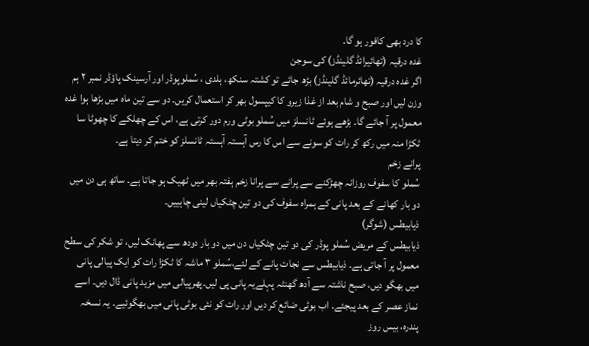کا درد بھی کافور ہو گا۔
غدہ درقیہ (تھائیرائڈ گلینڈز) کی سوجن
اگر غدہ درقیہ (تھائرمائڈ گلینڈز) بڑھ جائے تو کشتہ سنکھ، ہلدی ، سُملوپوڈر اور آرسینک پاؤڈر نمبر ۲ ہم وزن لیں اور صبح و شام بعد از غذا زیرو کا کیپسول بھر کر استعمال کریں۔ دو سے تین ماہ میں بڑھا ہوا غدہ معمول پر آ جائے گا۔ بڑھے ہوئے ٹانسلز میں سُملو بوٹی ورم دور کرتی ہے، اس کے چھلکے کا چھوٹا سا ٹکڑا منہ میں رکھ کر رات کو سونے سے اس کا رس آہستہ آہستہ ٹانسلز کو ختم کر دیتا ہے۔
پرانے زخم
سُملو کا سفوف روزانہ چھڑکنے سے پرانے سے پرانا زخم ہفتہ بھر میں ٹھیک ہو جاتا ہے۔ ساتھ ہی دن میں دو بار کھانے کے بعد پانی کے ہمراہ سفوف کی دو تین چٹکیاں لینی چاہییں۔
ذیابیطس (شوگر)
ذیابیطس کے مریض سُملو پوڈر کی دو تین چٹکیاں دن میں دو بار دودھ سے پھانک لیں، تو شکر کی سطح معمول پر آ جاتی ہے۔ ذیابیطس سے نجات پانے کے لئے،سُملو ۳ ماشہ کا ٹکڑا رات کو ایک پیالی پانی میں بھگو دیں، صبح ناشتہ سے آدھ گھنٹہ پہلےیہ پانی پی لیں۔پھرپیالی میں مزید پانی ڈال دیں۔ اسے نماز عصر کے بعد پیجئے۔ اب بوٹی ضائع کر دیں اور رات کو نئی بوٹی پانی میں بھگوئیے۔ یہ نسخہ پندرہ، بیس روز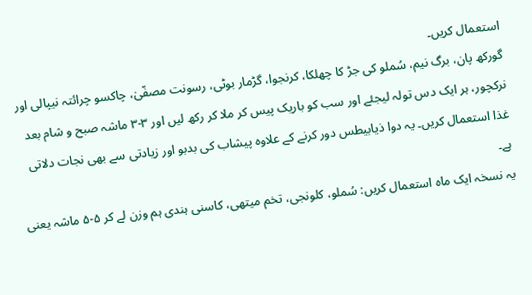استعمال کریں۔
گورکھ پان، برگ نیم، سُملو کی جڑ کا چھلکا، کرنجوا، گڑمار بوٹی، رسونت مصفّیٰ، چاکسو چرائتہ نیپالی اور نرکچور، ہر ایک دس تولہ لیجئے اور سب کو باریک پیس کر ملا کر رکھ لیں اور ۳-۳ ماشہ صبح و شام بعد غذا استعمال کریں۔ یہ دوا ذیابیطس دور کرنے کے علاوہ پیشاب کی بدبو اور زیادتی سے بھی نجات دلاتی ہے۔
یہ نسخہ ایک ماہ استعمال کریں: سُملو، کلونجی، تخم میتھی، کاسنی ہندی ہم وزن لے کر ۵-۵ ماشہ یعنی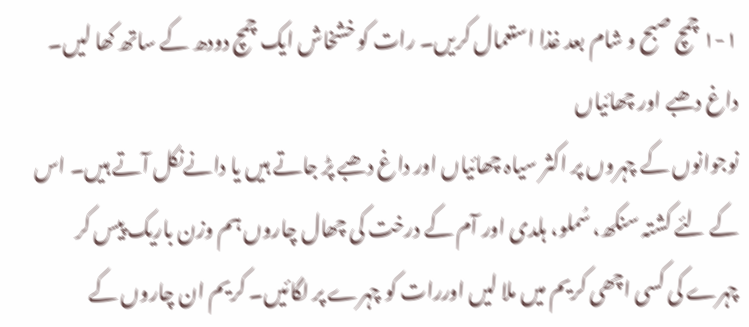۱-۱ چمچ صبح و شام بعد غذا استعمال کریں۔ رات کو خشخاش ایک چمچ دودھ کے ساتھ کھا لیں۔
داغ دھبے اور چھائیاں
نوجوانوں کے چہروں پر اکثر سیاہ چھائیاں اور داغ دھبے پڑ جاتے ہیں یا دانےنکل آتے ہیں۔ اس کے لئے کشتہ سنکھ، سُملو، ہلدی اور آم کے درخت کی چھال چاروں ہم وزن باریک پیس کر چہرے کی کسی اچھی کریم میں ملا لیں اوررات کو چہرے پر لگائیں۔ کریم ان چاروں کے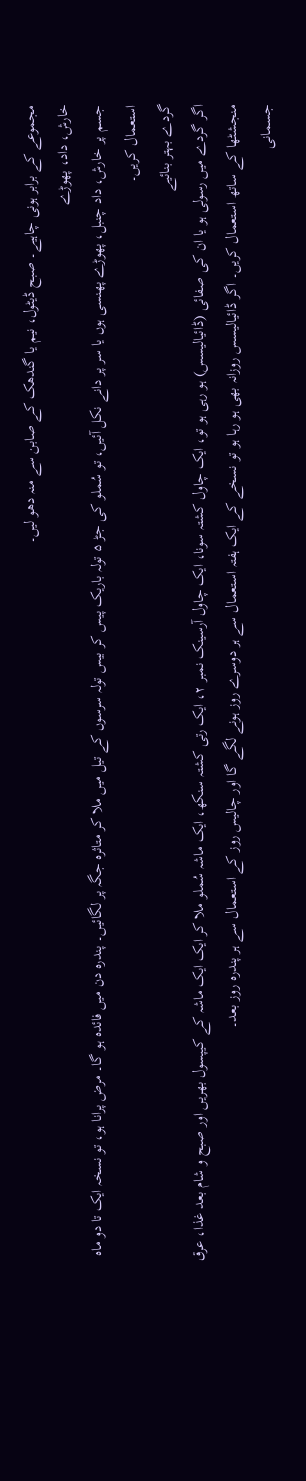مجموعے کے برابر ہونی چاہیے۔ صبح ڈیٹول، نیم یا گندھک کے صابن سے منہ دھو لیں۔
خارش، داد، پھوڑے
جسم پر خارش، داد چنبل، پھوڑے پھنسی ہوں یا سر پر دانے نکل آئیں، تو سُملو کی جڑ ۵ تولہ باریک پیس کر بیس تولہ سرسوں کے تیل میں ملا کر متاثرہ جگہ پر لگائیں۔ پندرہ دن میں فائدہ ہو گا۔ مرض پرانا ہو، تو نسخہ ایک تا دو ماہ استعمال کریں۔
گردے بہتر بنائیے
اگر گردے میں رسولی ہو یا ان کی صفائی (ڈائیالیسس) ہو رہی ہو تو، ایک چاول کشتہ سونا، ایک چاول آرسینک نمبر ۲، ایک رتی کشتہ سنکھ، ایک ماشہ سُملو ملا کر ایک ایک ماشہ کے کیپسول بھریں اور صبح و شام بعد غذا، عرق منجشٹھا کے ساتھ استعمال کریں۔ اگر ڈائیالیسس روزانہ بھی ہو رہا ہو تو نسخے کے ایک ہفتہ استعمال سے ہر دوسرے روز ہونے لگے گا اور چالیس روز کے استعمال سے ہر پندرہ روز بعد۔
جسمانی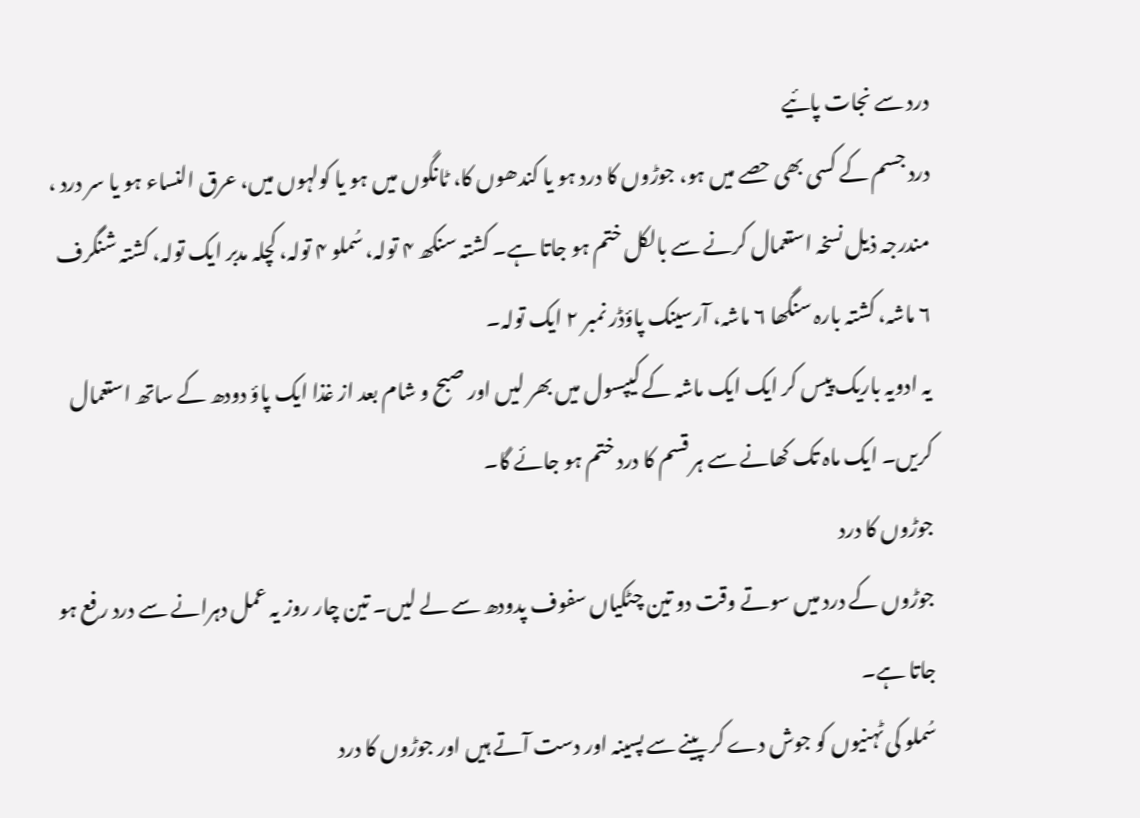درد سے نجات پائیے
درد جسم کے کسی بھی حصے میں ہو، جوڑوں کا درد ہو یا کندھوں کا، ٹانگوں میں ہو یا کولہوں میں، عرق النساء ہو یا سر درد ، مندرجہ ذیل نسخہ استعمال کرنے سے بالکل ختم ہو جاتا ہے۔ کشتہ سنکھ ۴ تولہ، سُملو ۴ تولہ، کچلہ مدبر ایک تولہ، کشتہ شنگرف ۶ ماشہ، کشتہ بارہ سنگھا ۶ ماشہ، آرسینک پاؤڈر نمبر ۲ ایک تولہ۔
یہ ادویہ باریک پیس کر ایک ایک ماشہ کے کیپسول میں بھر لیں اور صبح و شام بعد از غذا ایک پاؤ دودھ کے ساتھ استعمال کریں۔ ایک ماہ تک کھانے سے ہر قسم کا درد ختم ہو جائے گا۔
جوڑوں کا درد
جوڑوں کے درد میں سوتے وقت دو تین چٹکیاں سفوف پدودھ سے لے لیں۔ تین چار روز یہ عمل دہرانے سے درد رفع ہو جاتا ہے۔
سُملو کی ٹہنیوں کو جوش دے کر پینے سے پسینہ اور دست آتے ہیں اور جوڑوں کا درد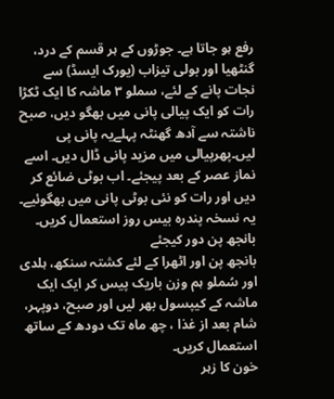رفع ہو جاتا ہے۔ جوڑوں کے ہر قسم کے درد، گنٹھیا اور بولی تیزاب (یورک ایسڈ) سے نجات پانے کے لئے، سملو ۳ ماشہ کا ایک ٹکڑا رات کو ایک پیالی پانی میں بھگو دیں، صبح ناشتہ سے آدھ گھنٹہ پہلےیہ پانی پی لیں۔پھرپیالی میں مزید پانی ڈال دیں۔ اسے نماز عصر کے بعد پیجئے۔ اب بوٹی ضائع کر دیں اور رات کو نئی بوٹی پانی میں بھگوئیے۔ یہ نسخہ پندرہ بیس روز استعمال کریں۔
بانجھ پن دور کیجئے
بانجھ پن اور اٹھرا کے لئے کشتہ سنکھ، ہلدی اور سُملو ہم وزن باریک پیس کر ایک ایک ماشہ کے کیپسول بھر لیں اور صبح، دوپہر، شام بعد از غذا ، چھ ماہ تک دودھ کے ساتھ استعمال کریں۔
خون کا زہر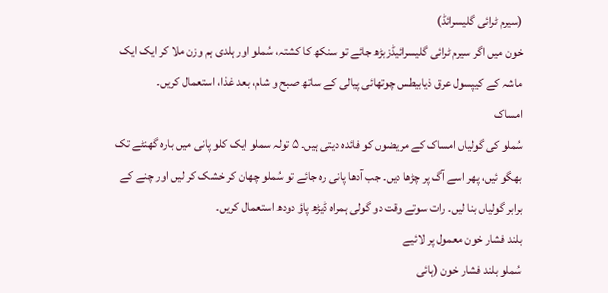(سیرم ٹرائی گلیسرائڈ)
خون میں اگر سیرم ٹرائی گلیسرائیڈزبڑھ جائے تو سنکھ کا کشتہ، سُملو اور ہلدی ہم وزن ملا کر ایک ایک ماشہ کے کیپسول عرق ذیابیطس چوتھائی پیالی کے ساتھ صبح و شام، بعد غذا، استعمال کریں۔
امساک
سُملو کی گولیاں امساک کے مریضوں کو فائدہ دیتی ہیں۔ ۵ تولہ سملو ایک کلو پانی میں بارہ گھنٹے تک بھگو ئیں، پھر اسے آگ پر چڑھا دیں۔ جب آدھا پانی رہ جائے تو سُملو چھان کر خشک کر لیں اور چنے کے برابر گولیاں بنا لیں۔ رات سوتے وقت دو گولی ہمراہ ڈیڑھ پاؤ دودھ استعمال کریں۔
بلند فشار خون معمول پر لائیے
سُملو بلند فشار خون (ہائی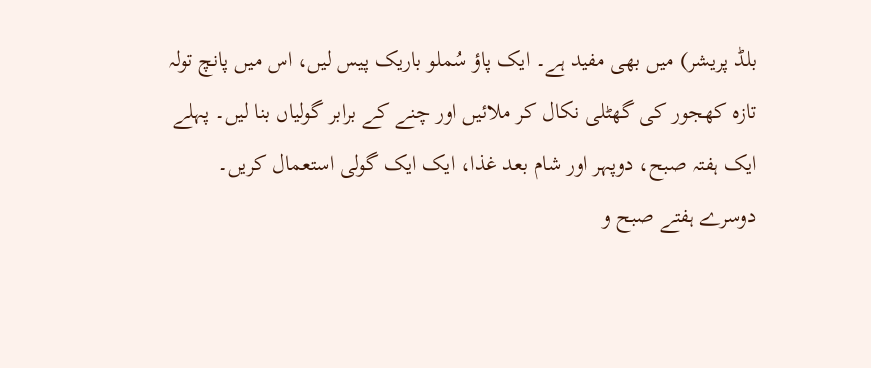بلڈ پریشر) میں بھی مفید ہے۔ ایک پاؤ سُملو باریک پیس لیں، اس میں پانچ تولہ تازہ کھجور کی گھٹلی نکال کر ملائیں اور چنے کے برابر گولیاں بنا لیں۔ پہلے ایک ہفتہ صبح، دوپہر اور شام بعد غذا، ایک ایک گولی استعمال کریں۔ دوسرے ہفتے صبح و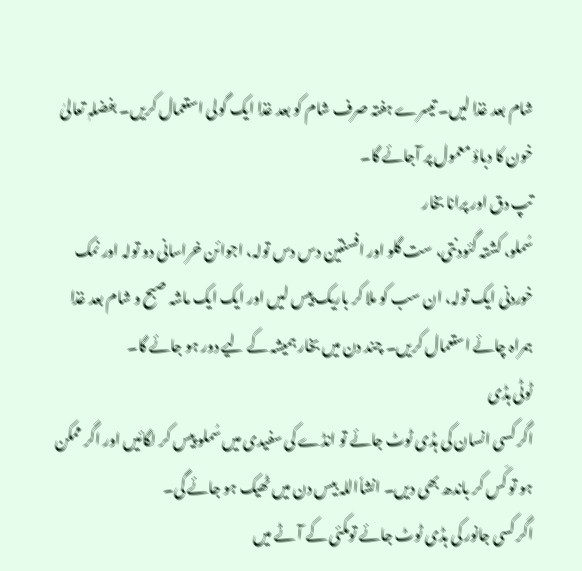شام بعد غذا لیں۔ تیسرے ہفتہ صرف شام کو بعد غذا ایک گولی استعمال کریں۔ بفضلہٖ تعالیٰ خون کا دباؤ معمول پر آجائے گا۔
تپ دق اور پرانا بخار
سُملو، کشتہ گئودنتی، ست گلو اور افسنتین دس دس تولہ، اجوائن خراسانی دو تولہ اور نمک خوردنی ایک تولہ، ان سب کو ملا کر باریک پیس لیں اور ایک ایک ماشہ صبح و شام بعد غذا ہمراہ چائے استعمال کریں۔ چند دن میں بخار ہمیشہ کے لیے دور ہو جائے گا۔
ٹوٹی ہڈی
اگر کسی انسان کی ہڈی ٹوٹ جائے تو انڈے کی سفیدی میں سُملو پیس کر لگائیں اور اگر ممکن ہو تو کَس کر باندھ بھی دیں۔ انشاٗاللہ بیس دن میں ٹھیک ہو جائے گی۔
اگر کسی جانور کی ہڈی ٹوٹ جائے تومکئی کے آٹے میں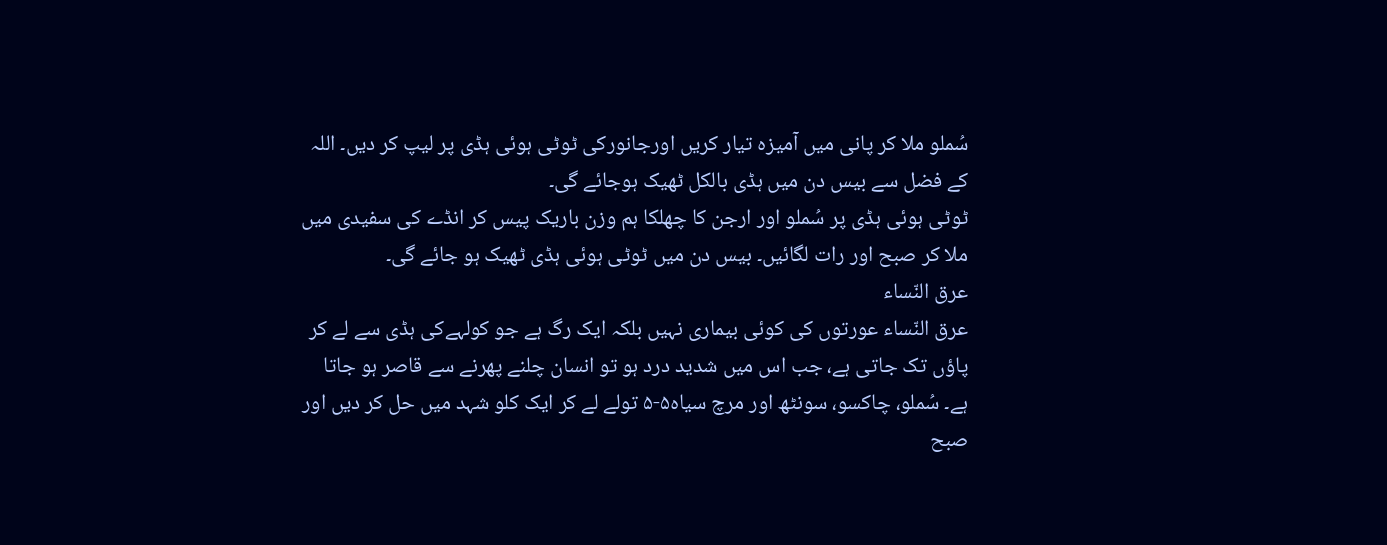سُملو ملا کر پانی میں آمیزہ تیار کریں اورجانورکی ٹوٹی ہوئی ہڈی پر لیپ کر دیں۔ اللہ کے فضل سے بیس دن میں ہڈی بالکل ٹھیک ہوجائے گی۔
ٹوٹی ہوئی ہڈی پر سُملو اور ارجن کا چھلکا ہم وزن باریک پیس کر انڈے کی سفیدی میں ملا کر صبح اور رات لگائیں۔ بیس دن میں ٹوٹی ہوئی ہڈی ٹھیک ہو جائے گی۔
عرق النّساء
عرق النّساء عورتوں کی کوئی بیماری نہیں بلکہ ایک رگ ہے جو کولہےکی ہڈی سے لے کر پاؤں تک جاتی ہے، جب اس میں شدید درد ہو تو انسان چلنے پھرنے سے قاصر ہو جاتا ہے۔ سُملو، چاکسو، سونٹھ اور مرچ سیاہ۵-۵ تولے لے کر ایک کلو شہد میں حل کر دیں اور صبح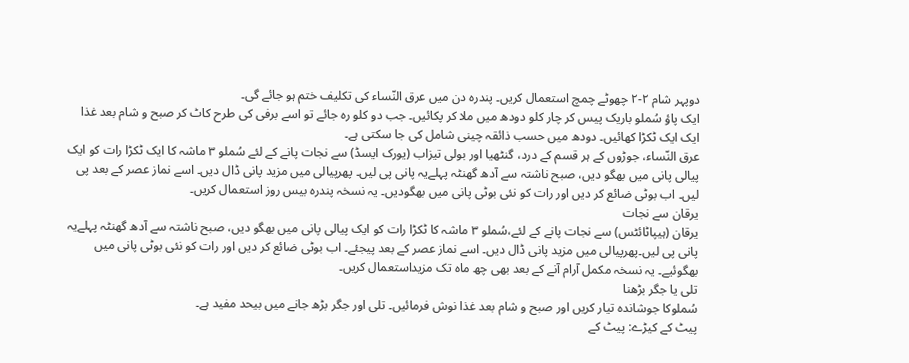دوپہر شام ۲-۲ چھوٹے چمچ استعمال کریں۔ پندرہ دن میں عرق النّساء کی تکلیف ختم ہو جائے گی۔
ایک پاؤ سُملو باریک پیس کر چار کلو دودھ میں ملا کر پکائیں۔ جب دو کلو رہ جائے تو اسے برفی کی طرح کاٹ کر صبح و شام بعد غذا ایک ایک ٹکڑا کھائیں۔ دودھ میں حسب ذائقہ چینی شامل کی جا سکتی ہے۔
عرق النّساء، جوڑوں کے ہر قسم کے درد، گنٹھیا اور بولی تیزاب (یورک ایسڈ) سے نجات پانے کے لئے سُملو ۳ ماشہ کا ایک ٹکڑا رات کو ایک پیالی پانی میں بھگو دیں، صبح ناشتہ سے آدھ گھنٹہ پہلےیہ پانی پی لیں۔ پھرپیالی میں مزید پانی ڈال دیں۔ اسے نماز عصر کے بعد پی لیں۔ اب بوٹی ضائع کر دیں اور رات کو نئی بوٹی پانی میں بھگودیں۔ یہ نسخہ پندرہ بیس روز استعمال کریں۔
یرقان سے نجات
یرقان (ہیپاٹائٹس) سے نجات پانے کے لئے،سُملو ۳ ماشہ کا ٹکڑا رات کو ایک پیالی پانی میں بھگو دیں، صبح ناشتہ سے آدھ گھنٹہ پہلےیہ پانی پی لیں۔پھرپیالی میں مزید پانی ڈال دیں۔ اسے نماز عصر کے بعد پیجئے۔ اب بوٹی ضائع کر دیں اور رات کو نئی بوٹی پانی میں بھگوئیے۔ یہ نسخہ مکمل آرام آنے کے بعد بھی چھ ماہ تک مزیداستعمال کریں۔
تلی یا جگر بڑھنا
سُملوکا جوشاندہ تیار کریں اور صبح و شام بعد غذا نوش فرمائیں۔ تلی اور جگر بڑھ جانے میں بیحد مفید ہے۔
پیٹ کے کیڑے: پیٹ کے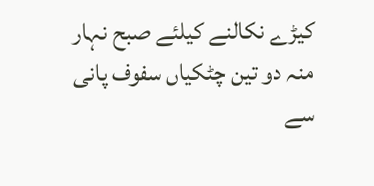کیڑے نکالنے کیلئے صبح نہار منہ دو تین چٹکیاں سفوف پانی سے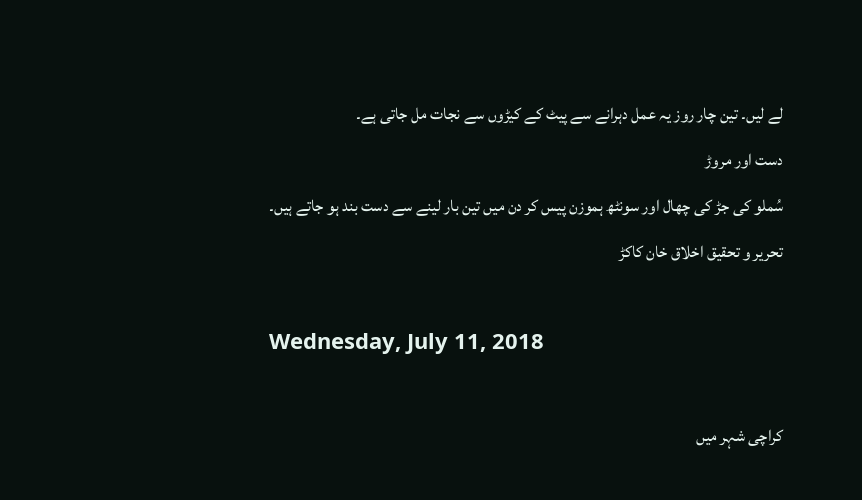لے لیں۔ تین چار روز یہ عمل دہرانے سے پیٹ کے کیڑوں سے نجات مل جاتی ہے۔
دست اور مروڑ
سُملو کی جڑ کی چھال اور سونٹھ ہموزن پیس کر دن میں تین بار لینے سے دست بند ہو جاتے ہیں۔
تحریر و تحقیق اخلاق خان کاکڑ

Wednesday, July 11, 2018

کراچی شہر میں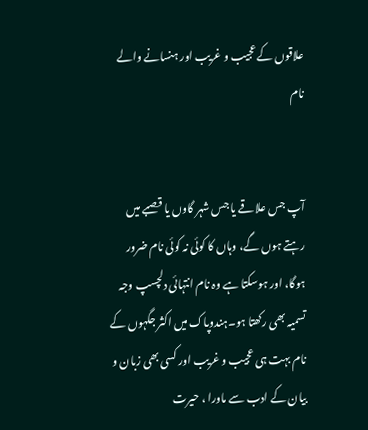علاقوں کے عجیب و غریب اور ہنسانے والے نام


آپ جس علاقے یا جس شہر گاوں یا قصبے میں رہتے ہوں گے، وہاں کا کوئی نہ کوئی نام ضرور ہوگا، اور ہوسکتا ہے وہ نام انتہائی دلچسپ وجہ تسمیہ بھی رکھتا ہو۔ہندوپاک میں اکثر جگہوں کے نام بہت ہی عجیب و غریب اور کسی بھی زبان و بیان کے ادب سے ماورا ، حیرت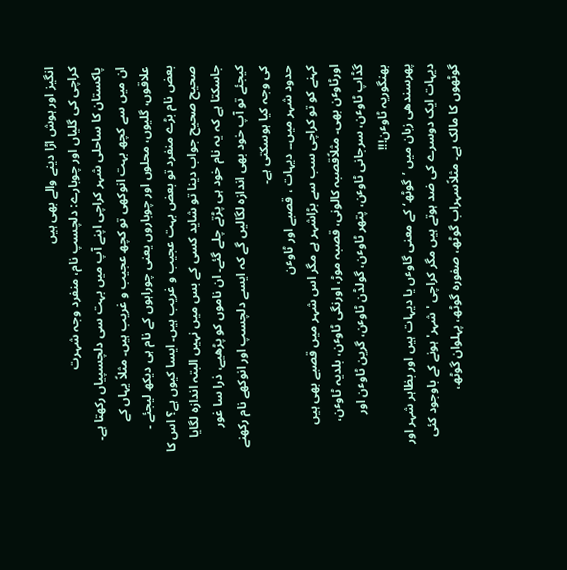انگیز اور ہوش اڑا دینے والے بھی ہیں
کراچی کی گلیاں اور چوبارے: دلچسپ نام، منفرد وجہ شہرت
پاکستان کا ساحلی شہر کراچی اپنے آپ میں بہت سی دلچسپیاں رکھتا ہے۔ ان میں سے کچھ بہت انوکھی تو کچھ عجیب و غریب ہیں۔ مثلاً یہاں کے علاقوں، گلیوں، محلوں اور چوباروں یعنی چوراہوں کے نام ہی دیکھ لیجئے ۔ بعض نام بڑے منفرد تو بعض بہت عجیب و غریب ہیں۔ ایسا کیوں ہے؟ اس کا صحیح صحیح جواب دینا تو شاید کسی کے بس میں نہیں البتہ اندازہ لگایا جاسکتا ہے کہ یہ نام خود ہی پڑتے چلے گئے۔ ان ناموں کو پڑھیے، ذرا سا غور کیجئے تو آپ خود بھی اندازہ لگالیں گے کہ ایسے دلچسپ اور انوکھے نام رکھنے کی وجہ کیا ہوسکتی ہے۔
حدود شہر میں۔۔ دیہات ، قصبے اور ٹاوٴن
کہنے کو تو کراچی سب سے بڑاشہر ہے مگر اس شہر میں قصبے بھی ہیں اورٹاوٴن بھی۔ مثلاًقصبہ کالونی، قصبہ موڑ، اورنگی ٹاوٴن، بلدیہ ٹاوٴن، گڈاپ ٹاوٴن، سرجانی ٹاوٴن، پتھر ٹاوٴن، گولڈن ٹاوٴن، گرین ٹاوٴن اور بھنگوریہ ٹاوٴن!!!
پھرسندھی زبان میں ’گوٹھ‘ کے معنی گاوٴں یا دیہات ہیں اور بظاہر شہر اور دیہات ایک دوسرے کی ضد ہوتے ہیں مگر کراچی 'شہر' ہونے کے باوجود کئی گوٹھوں کا مالک ہے۔ مثلاًسہراب گوٹھ، صفورہ گوٹھ، پہلوان گوٹھ،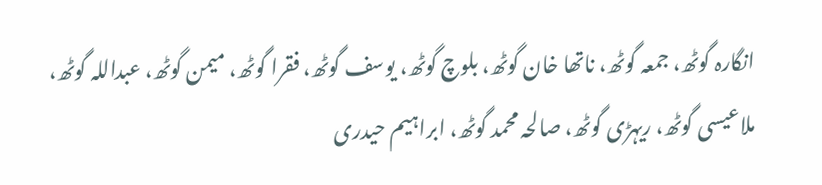انگارہ گوٹھ، جمعہ گوٹھ، ناتھا خان گوٹھ، بلوچ گوٹھ، یوسف گوٹھ، فقرا گوٹھ، میمن گوٹھ، عبداللہ گوٹھ، ملاعیسی گوٹھ، ریہڑی گوٹھ، صالحہ محمد گوٹھ، ابراہیم حیدری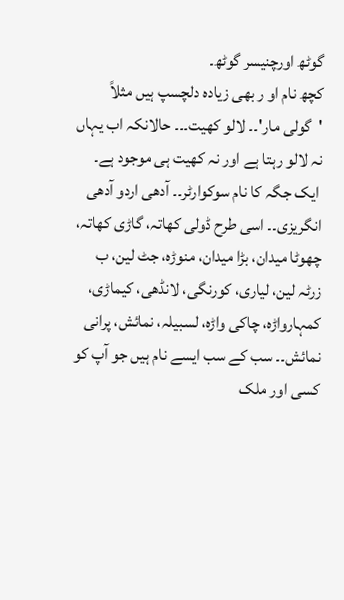گوٹھ اورچنیسر گوٹھ۔
کچھ نام او ر بھی زیادہ دلچسپ ہیں مثلاً 'گولی مار'۔۔ لالو کھیت۔۔۔ حالانکہ اب یہاں نہ لالو رہتا ہے اور نہ کھیت ہی موجود ہے۔
 ایک جگہ کا نام سوکوارٹر۔۔ آدھی اردو آدھی انگریزی۔۔ اسی طرح ڈولی کھاتہ، گاڑی کھاتہ، چھوٹا میدان، بڑا میدان، منوڑہ، جٹ لین، ب زرٹہ لین، لیاری، کورنگی، لانڈھی، کیماڑی، کمہارواڑہ، چاکی واڑہ، لسبیلہ، نمائش، پرانی نمائش۔۔ سب کے سب ایسے نام ہیں جو آپ کو کسی اور ملک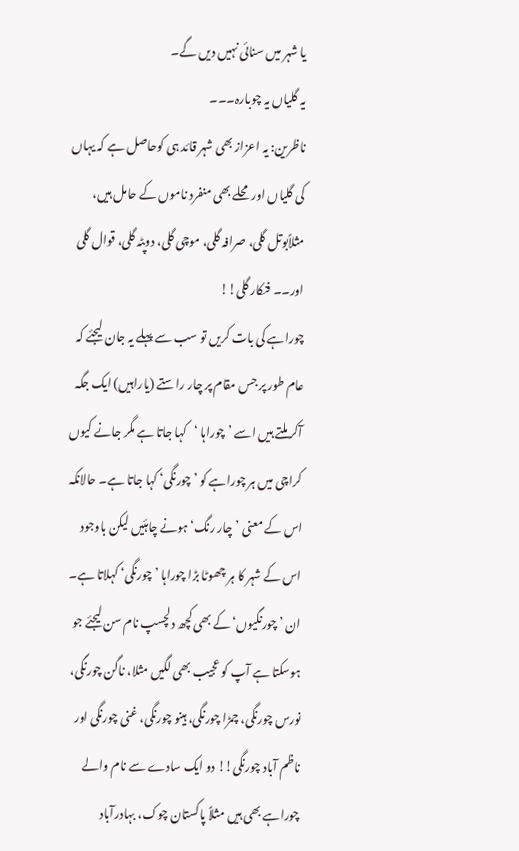یا شہر میں سنائی نہیں دیں گے۔
یہ گلیاں یہ چوبارہ۔۔۔
ناظرین: یہ اعزاز بھی شہر قائد ہی کوحاصل ہے کہ یہاں کی گلیاں اور محلے بھی منفرد ناموں کے حامل ہیں، مثلاًبوتل گلی، صرافہ گلی، موچی گلی، دوپٹہ گلی، قوال گلی اور۔۔ فنکار گلی!!
چوراہے کی بات کریں تو سب سے پہلے یہ جان لیجئے کہ عام طور پر جس مقام پر چار راستے (یاراہیں) ایک جگہ آکر ملتے ہیں اسے ’چوراہا ‘کہا جاتا ہے مگر جانے کیوں کراچی میں ہر چوراہے کو ’چورنگی‘ کہا جاتا ہے۔ حالانکہ اس کے معنی ’چار رنگ‘ ہونے چاہئیں لیکن باوجود اس کے شہر کا ہر چھوٹا بڑا چوراہا ’ چورنگی‘ کہلاتا ہے۔ ان ’چورنگیوں‘ کے بھی کچھ دلچسپ نام سن لیجئے جو ہوسکتا ہے آپ کو عجیب بھی لگیں مثلا، ناگن چورنگی، نورس چورنگی، چمڑا چورنگی، ہینو چورنگی، غنی چورنگی اور ناظم آباد چورنگی!! دو ایک سادے سے نام والے چوراہے بھی ہیں مثلاً پاکستان چوک، بہادرآباد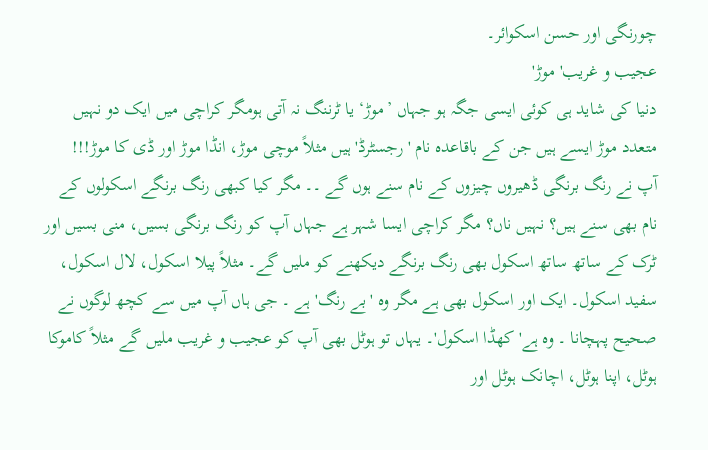چورنگی اور حسن اسکوائر۔
عجیب و غریب' موڑ'
دنیا کی شاید ہی کوئی ایسی جگہ ہو جہاں ’موڑ‘ یا ٹرننگ نہ آتی ہومگر کراچی میں ایک دو نہیں متعدد موڑ ایسے ہیں جن کے باقاعدہ نام ' رجسٹرڈ' ہیں مثلاً موچی موڑ، انڈا موڑ اور ڈی کا موڑ!!!
آپ نے رنگ برنگی ڈھیروں چیزوں کے نام سنے ہوں گے ۔۔ مگر کیا کبھی رنگ برنگے اسکولوں کے نام بھی سنے ہیں؟ نہیں ناں؟ مگر کراچی ایسا شہر ہے جہاں آپ کو رنگ برنگی بسیں، منی بسیں اور ٹرک کے ساتھ ساتھ اسکول بھی رنگ برنگے دیکھنے کو ملیں گے۔ مثلاً پیلا اسکول، لال اسکول، سفید اسکول۔ ایک اور اسکول بھی ہے مگر وہ 'بے رنگ' ہے ۔ جی ہاں آپ میں سے کچھ لوگوں نے صحیح پہچانا ۔ وہ ہے' کھڈا اسکول'۔ یہاں تو ہوٹل بھی آپ کو عجیب و غریب ملیں گے مثلاً کاموکا ہوٹل، اپنا ہوٹل، اچانک ہوٹل اور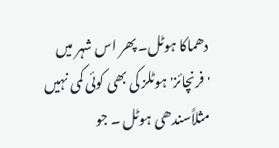دھماکا ہوٹل۔ پھر اس شہر میں 'فرنچائز' ہوٹلز کی بھی کوئی کمی نہیں مثلاًسندھی ہوٹل ۔ جو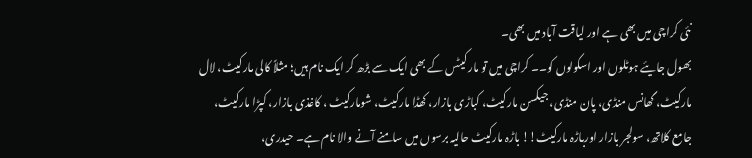نئی کراچی میں بھی ہے اور لیاقت آباد میں بھی۔
بھول جایئے ہوٹلوں اور اسکولوں کو۔۔ کراچی میں تو مارکیٹس کے بھی ایک سے بڑھ کر ایک نام ہیں؛ مثلاً کالی مارکیٹ، لال مارکیٹ، گھانس منڈی، پان منڈی، جیکسن مارکیٹ، کباڑی بازار، کھڈا مارکیٹ، شومارکیٹ ، کاغذی بازار، کپڑا مارکیٹ، جامع کلاتھ، سولجر بازار اورباڑہ مارکیٹ!! باڑہ مارکیٹ حالیہ برسوں میں سامنے آنے والا نام ہے۔ حیدری،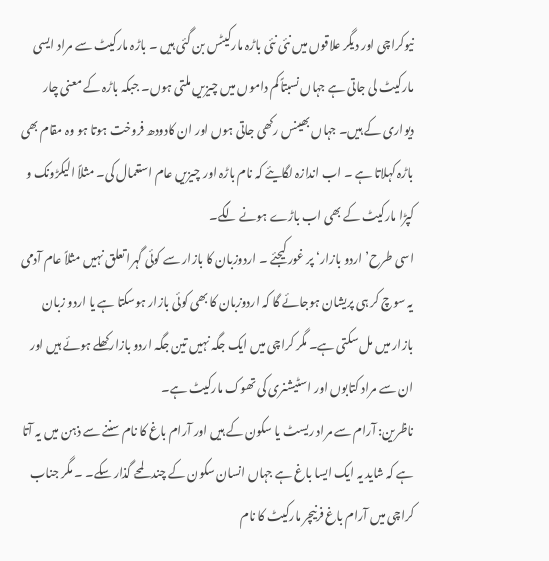نیوکراچی اور دیگر علاقوں میں نئی نئی باڑہ مارکیٹس بن گئی ہیں ۔ باڑہ مارکیٹ سے مراد ایسی مارکیٹ لی جاتی ہے جہاں نسبتاً کم داموں میں چیزیں ملتی ہوں۔ جبکہ باڑہ کے معنی چار دیواری کے ہیں۔ جہاں بھینس رکھی جاتی ہوں اور ان کادودھ فروخت ہوتا ہو وہ مقام بھی باڑہ کہلاتا ہے ۔ اب اندازہ لگایئے کہ نام باڑہ اور چیزیں عام استعمال کی۔ مثلاً الیکڑونک و کپڑا مارکیٹ کے بھی اب باڑے ہونے لگے۔
اسی طرح’ اردو بازار‘ پر غور کیجئے ۔ اردوزبان کا بازار سے کوئی گہرا تعلق نہیں مثلاً عام آدمی یہ سوچ کر ہی پریشان ہوجائے گا کہ اردوزبان کا بھی کوئی بازار ہوسکتا ہے یا اردو زبان بازار میں مل سکتی ہے۔ مگر کراچی میں ایک جگہ نہیں تین جگہ اردو بازارکھلے ہوئے ہیں اور ان سے مراد کتابوں اور اسٹیشنری کی تھوک مارکیٹ ہے۔
ناظرین: آرام سے مراد ریسٹ یا سکون کے ہیں اور آرام باغ کا نام سننے سے ذہن میں یہ آتا ہے کہ شاید یہ ایک ایسا باغ ہے جہاں انسان سکون کے چند لمحے گذار سکے۔ ۔ مگر جناب کراچی میں آرام باغ فرنیچر مارکیٹ کا نام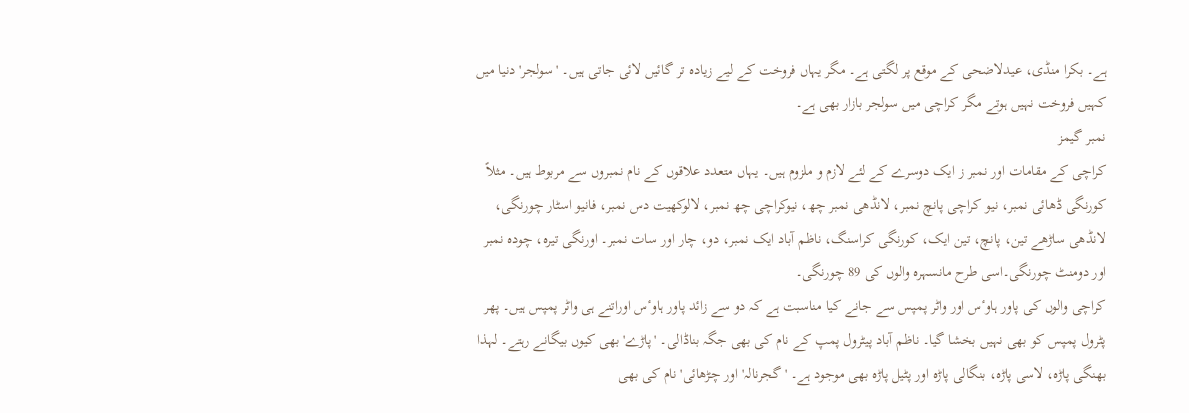ہے۔ بکرا منڈی، عیدلاضحی کے موقع پر لگتی ہے۔ مگر یہاں فروخت کے لیے زیادہ تر گائیں لائی جاتی ہیں۔ 'سولجر' دنیا میں کہیں فروخت نہیں ہوتے مگر کراچی میں سولجر بازار بھی ہے۔
نمبر گیمز
کراچی کے مقامات اور نمبر ز ایک دوسرے کے لئے لازم و ملزوم ہیں۔ یہاں متعدد علاقوں کے نام نمبروں سے مربوط ہیں۔ مثلاً کورنگی ڈھائی نمبر، نیو کراچی پانچ نمبر، لانڈھی نمبر چھ، نیوکراچی چھ نمبر، لالوکھیت دس نمبر، فانیو اسٹار چورنگی، لانڈھی ساڑھے تین، پانچ، تین ایک، کورنگی کراسنگ، ناظم آباد ایک نمبر، دو، چار اور سات نمبر۔ اورنگی تیرہ، چودہ نمبر اور دومنٹ چورنگی۔اسی طرح مانسہرہ والوں کی 89 چورنگی۔
کراچی والوں کی پاور ہاوٴس اور واٹر پمپس سے جانے کیا مناسبت ہے کہ دو سے زائد پاور ہاوٴس اوراتنے ہی واٹر پمپس ہیں۔ پھر پٹرول پمپس کو بھی نہیں بخشا گیا۔ ناظم آباد پیٹرول پمپ کے نام کی بھی جگہ بناڈالی۔ 'پاڑے' بھی کیوں بیگانے رہتے۔ لہذا بھنگی پاڑہ، لاسی پاڑہ، بنگالی پاڑہ اور پٹیل پاڑہ بھی موجود ہے۔ ' گجرنالہ' اور چڑھائی' نام کی بھی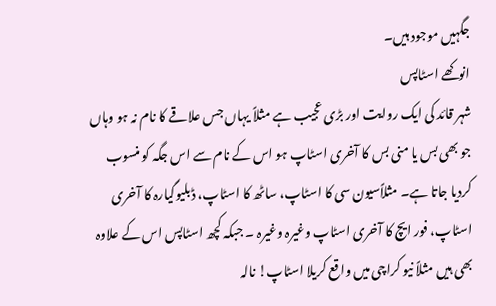جگہیں موجود ہیں۔
انوکھے اسٹاپس
شہر قائد کی ایک روایت اور بڑی عجیب ہے مثلاً یہاں جس علاقے کا نام نہ ہو وہاں جو بھی بس یا منی بس کا آخری اسٹاپ ہو اس کے نام سے اس جگہ کو منسوب کردیا جاتا ہے۔ مثلاًسیون سی کا اسٹاپ، ساٹھ کا اسٹاپ، ڈبلیوگیارہ کا آخری اسٹاپ، فور ایچ کا آخری اسٹاپ وغیرہ وغیرہ ۔ جبکہ کچھ اسٹاپس اس کے علاوہ بھی ہیں مثلاً نیو کراچی میں واقع کریلا اسٹاپ! نالہ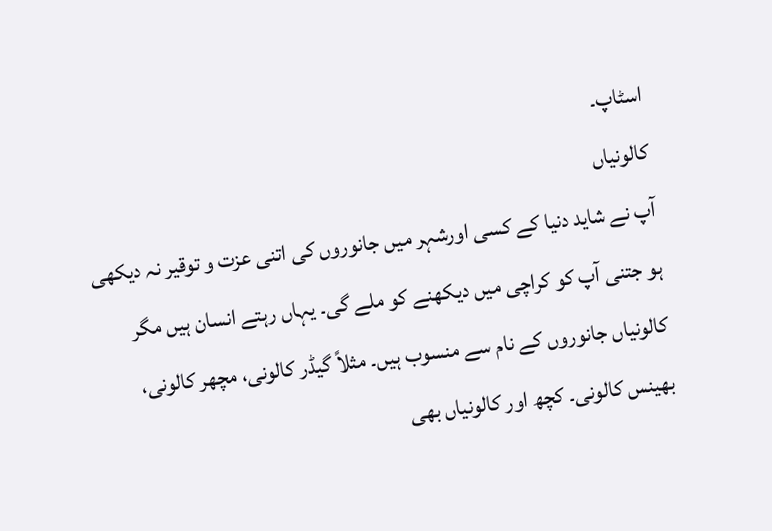اسٹاپ۔
کالونیاں
آپ نے شاید دنیا کے کسی اورشہر میں جانوروں کی اتنی عزت و توقیر نہ دیکھی ہو جتنی آپ کو کراچی میں دیکھنے کو ملے گی۔ یہاں رہتے انسان ہیں مگر کالونیاں جانوروں کے نام سے منسوب ہیں۔ مثلاً گیڈر کالونی، مچھر کالونی، بھینس کالونی۔ کچھ اور کالونیاں بھی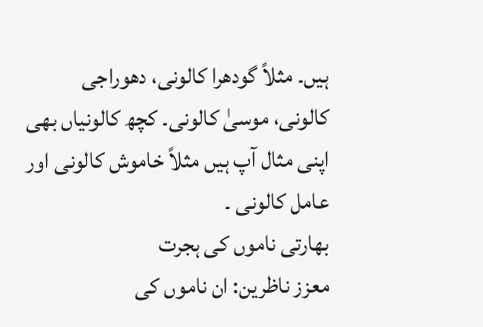ہیں۔ مثلاً گودھرا کالونی، دھوراجی کالونی، موسیٰ کالونی۔ کچھ کالونیاں بھی اپنی مثال آپ ہیں مثلاً خاموش کالونی اور عامل کالونی ۔
بھارتی ناموں کی ہجرت
معزز ناظرین: ان ناموں کی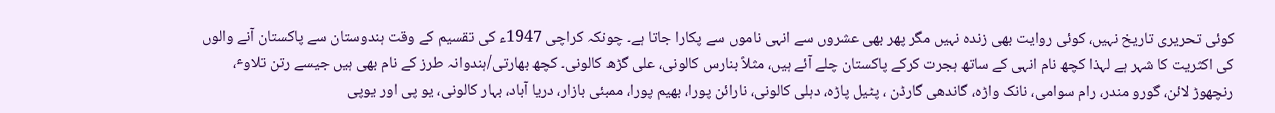کوئی تحریری تاریخ نہیں، کوئی روایت بھی زندہ نہیں مگر پھر بھی عشروں سے انہی ناموں سے پکارا جاتا ہے۔ چونکہ کراچی 1947ء کی تقسیم کے وقت ہندوستان سے پاکستان آنے والوں کی اکثریت کا شہر ہے لہذا کچھ نام انہی کے ساتھ ہجرت کرکے پاکستان چلے آئے ہیں، مثلاً بنارس کالونی، علی گڑھ کالونی۔ کچھ بھارتی/ہندوانہ طرز کے نام بھی ہیں جیسے رتن تلاوٴ، رنچھوڑ لائن، گورو مندر، رام سوامی، نانک واڑہ، گاندھی گارڈن ، پٹیل پاڑہ، دہلی کالونی، نارائن پورا، بھیم پورا، ممبئی بازار، دریا آباد، بہار کالونی، یو پی اور یوپی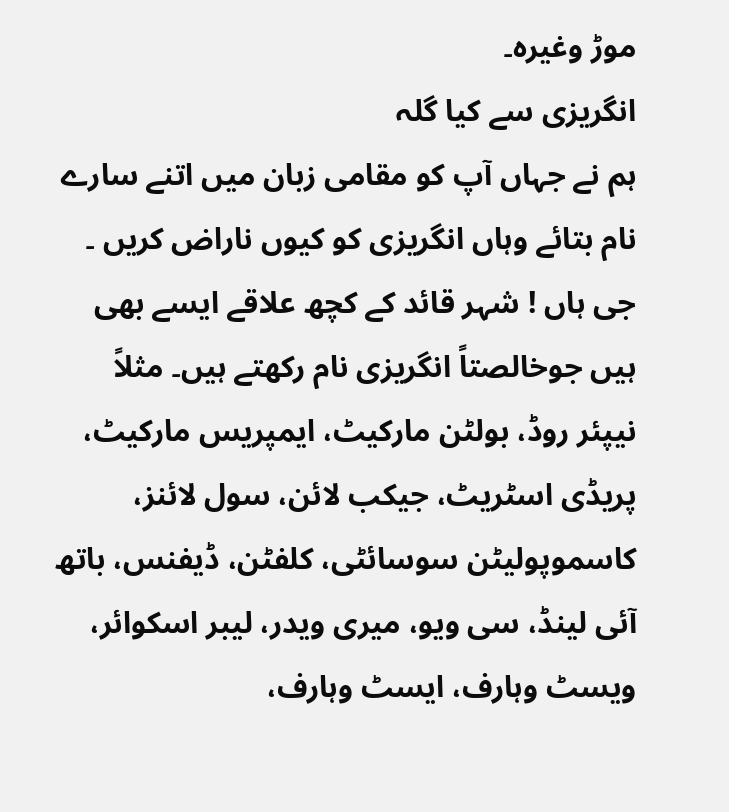موڑ وغیرہ۔
انگریزی سے کیا گلہ
ہم نے جہاں آپ کو مقامی زبان میں اتنے سارے نام بتائے وہاں انگریزی کو کیوں ناراض کریں ۔ جی ہاں ! شہر قائد کے کچھ علاقے ایسے بھی ہیں جوخالصتاً انگریزی نام رکھتے ہیں۔ مثلاً نیپئر روڈ، بولٹن مارکیٹ، ایمپریس مارکیٹ، پریڈی اسٹریٹ، جیکب لائن، سول لائنز، کاسموپولیٹن سوسائٹی، کلفٹن، ڈیفنس، باتھ آئی لینڈ، سی ویو، میری ویدر، لیبر اسکوائر، ویسٹ وہارف، ایسٹ وہارف،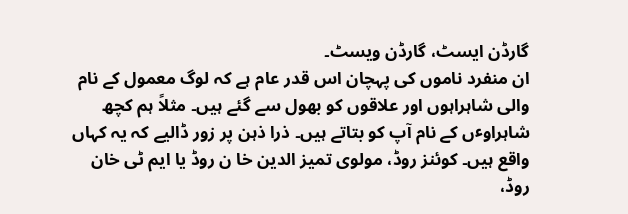گارڈن ایسٹ، گارڈن ویسٹ۔
ان منفرد ناموں کی پہچان اس قدر عام ہے کہ لوگ معمول کے نام والی شاہراہوں اور علاقوں کو بھول سے گئے ہیں۔ مثلاً ہم کچھ شاہراوٴں کے نام آپ کو بتاتے ہیں۔ ذرا ذہن پر زور ڈالیے کہ یہ کہاں واقع ہیں۔ کوئنز روڈ، مولوی تمیز الدین خا ن روڈ یا ایم ٹی خان روڈ،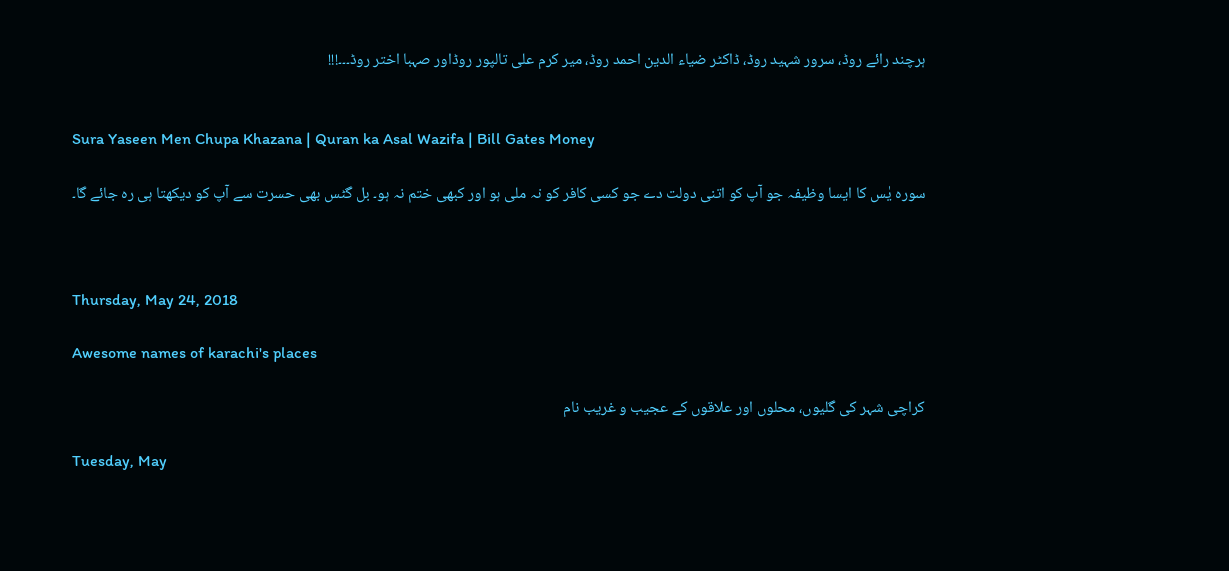ہرچند رائے روڈ، سرور شہید روڈ، ڈاکٹر ضیاء الدین احمد روڈ، میر کرم علی تالپور روڈاور صہبا اختر روڈ۔۔۔!!!


Sura Yaseen Men Chupa Khazana | Quran ka Asal Wazifa | Bill Gates Money

سورہ یٰس کا ایسا وظیفہ جو آپ کو اتنی دولت دے جو کسی کافر کو نہ ملی ہو اور کبھی ختم نہ ہو۔ بل گٹس بھی حسرت سے آپ کو دیکھتا ہی رہ جائے گا۔



Thursday, May 24, 2018

Awesome names of karachi's places

کراچی شہر کی گلیوں، محلوں اور علاقوں کے عجیب و غریب نام

Tuesday, May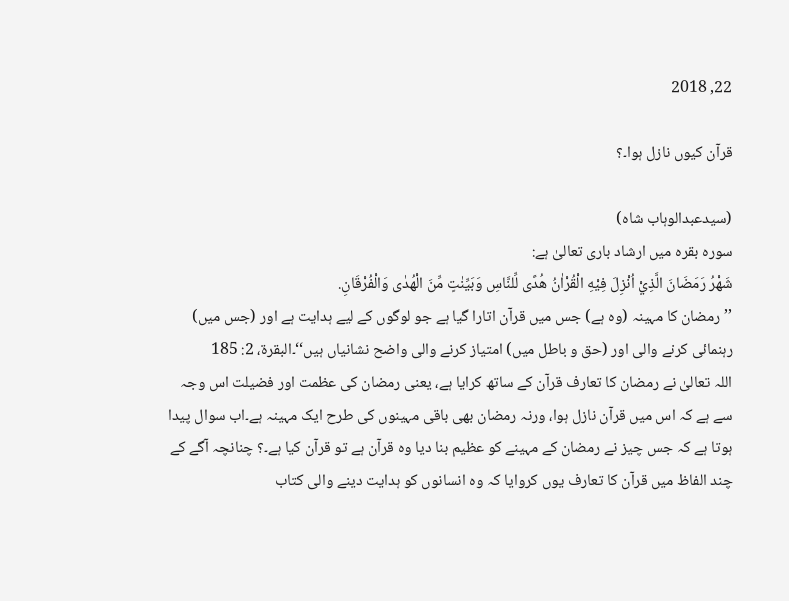22, 2018

قرآن کیوں نازل ہوا۔؟

(سیدعبدالوہاب شاہ)
سورہ بقرہ میں ارشاد باری تعالیٰ ہے:
شَهْرُ رَمَضَانَ الَّذِيْ اُنْزِلَ فِيْهِ الْقُرْاٰنُ هُدًی لِّلنَّاسِ وَبَيِّنٰتٍ مِّنَ الْهُدٰی وَالْفُرْقَانِ.
’’رمضان کا مہینہ (وہ ہے) جس میں قرآن اتارا گیا ہے جو لوگوں کے لیے ہدایت ہے اور (جس میں) رہنمائی کرنے والی اور (حق و باطل میں) امتیاز کرنے والی واضح نشانیاں ہیں‘‘۔البقرة، 2: 185
اللہ تعالیٰ نے رمضان کا تعارف قرآن کے ساتھ کرایا ہے، یعنی رمضان کی عظمت اور فضیلت اس وجہ سے ہے کہ اس میں قرآن نازل ہوا، ورنہ رمضان بھی باقی مہینوں کی طرح ایک مہینہ ہے۔اب سوال پیدا ہوتا ہے کہ جس چیز نے رمضان کے مہینے کو عظیم بنا دیا وہ قرآن ہے تو قرآن کیا ہے۔؟ چنانچہ آگے کے چند الفاظ میں قرآن کا تعارف یوں کروایا کہ وہ انسانوں کو ہدایت دینے والی کتاب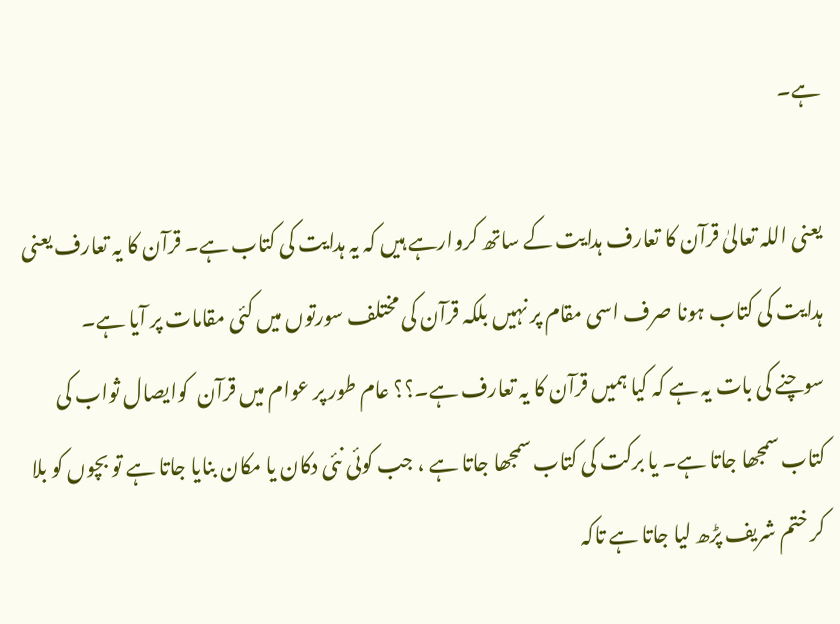ہے۔

یعنی اللہ تعالیٰ قرآن کا تعارف ہدایت کے ساتھ کروارہے ہیں کہ یہ ہدایت کی کتاب ہے۔ قرآن کا یہ تعارف یعنی ہدایت کی کتاب ہونا صرف اسی مقام پر نہیں بلکہ قرآن کی مختلف سورتوں میں کئی مقامات پر آیا ہے۔
سوچنے کی بات یہ ہے کہ کیا ہمیں قرآن کا یہ تعارف ہے۔؟؟ عام طور پر عوام میں قرآن  کوایصال ثواب کی کتاب سمجھا جاتا ہے۔ یا برکت کی کتاب سمجھا جاتا ہے ، جب کوئی نئی دکان یا مکان بنایا جاتا ہے تو بچوں کو بلا کر ختم شریف پڑھ لیا جاتا ہے تاکہ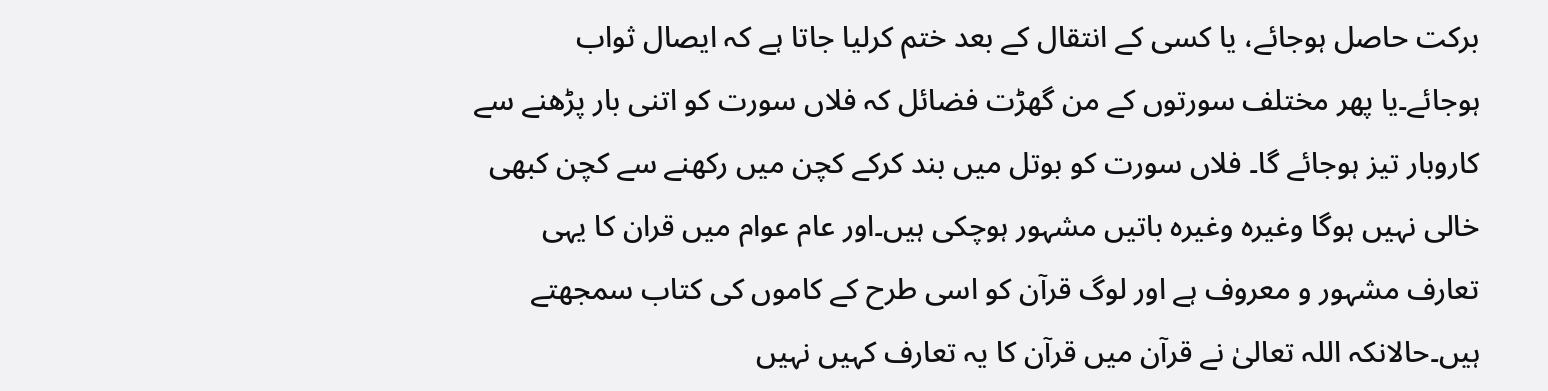برکت حاصل ہوجائے، یا کسی کے انتقال کے بعد ختم کرلیا جاتا ہے کہ ایصال ثواب ہوجائے۔یا پھر مختلف سورتوں کے من گھڑت فضائل کہ فلاں سورت کو اتنی بار پڑھنے سے کاروبار تیز ہوجائے گا۔ فلاں سورت کو بوتل میں بند کرکے کچن میں رکھنے سے کچن کبھی خالی نہیں ہوگا وغیرہ وغیرہ باتیں مشہور ہوچکی ہیں۔اور عام عوام میں قران کا یہی تعارف مشہور و معروف ہے اور لوگ قرآن کو اسی طرح کے کاموں کی کتاب سمجھتے ہیں۔حالانکہ اللہ تعالیٰ نے قرآن میں قرآن کا یہ تعارف کہیں نہیں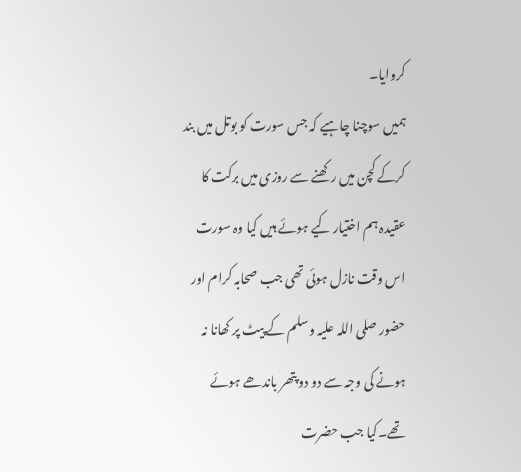کروایا۔
ہمیں سوچنا چاہیے کہ جس سورت کو بوتل میں بند کرکے کچن میں رکھنے سے روزی میں برکت کا عقیدہ ہم اختیار کیے ہوئے ہیں کیا وہ سورت اس وقت نازل ہوئی تھی جب صحابہ کرام اور حضور صلی اللہ علیہ وسلم کے پیٹ پر کھانا نہ ہونے کی وجہ سے دو دو پتھر باندھے ہوئے تھے۔کیا جب حضرت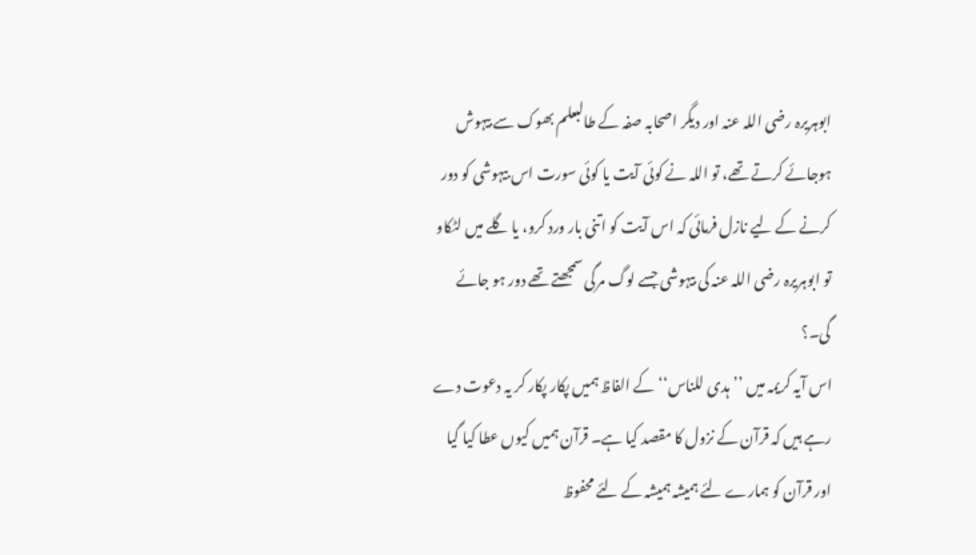ابوہریرہ رضی اللہ عنہ اور دیگر اصحابہ صفہ کے طالبعلم بھوک سے بیہوش ہوجائے کرتے تھے، تو اللہ نے کوئی آیت یا کوئی سورت اس بیہوشی کو دور کرنے کے لیے نازل فرمائی کہ اس آیت کو اتنی بار ورد کرو، یا گلے میں لٹکاو تو ابوہریرہ رضی اللہ عنہ کی بیہوشی جسے لوگ مرگی سمجھتے تھے دور ہو جائے گی۔؟
اس آیہ کریمہ میں ’’ہدی للناس‘‘ کے الفاظ ہمیں پکار پکار کر یہ دعوت دے رہے ہیں کہ قرآن کے نزول کا مقصد کیا ہے۔ قرآن ہمیں کیوں عطا کیا گیا اور قرآن کو ہمارے لئے ہمیشہ ہمیشہ کے لئے محفوظ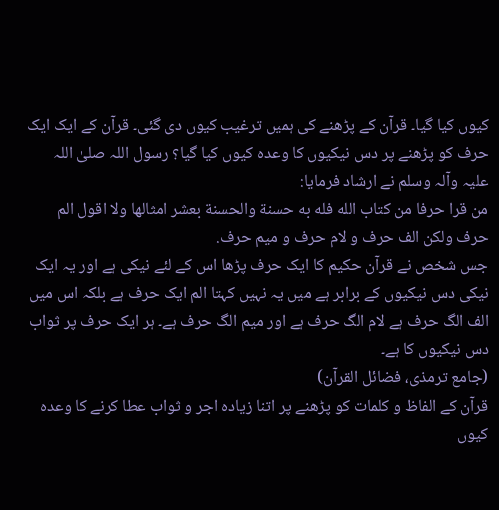کیوں کیا گیا۔ قرآن کے پڑھنے کی ہمیں ترغیب کیوں دی گئی۔ قرآن کے ایک ایک حرف کو پڑھنے پر دس نیکیوں کا وعدہ کیوں کیا گیا؟ رسول اللہ صلیٰ اللہ علیہ وآلہ وسلم نے ارشاد فرمایا:
من قرا حرفا من کتاب الله فله به حسنة والحسنة بعشر امثالها ولا اقول الم حرف ولکن الف حرف و لام حرف و ميم حرف.
جس شخص نے قرآن حکیم کا ایک حرف پڑھا اس کے لئے نیکی ہے اور یہ ایک نیکی دس نیکیوں کے برابر ہے میں یہ نہیں کہتا الم ایک حرف ہے بلکہ اس میں الف الگ حرف ہے لام الگ حرف ہے اور میم الگ حرف ہے۔ ہر ایک حرف پر ثواب دس نیکیوں کا ہے۔
(جامع ترمذی، فضائل القرآن)
قرآن کے الفاظ و کلمات کو پڑھنے پر اتنا زیادہ اجر و ثواب عطا کرنے کا وعدہ کیوں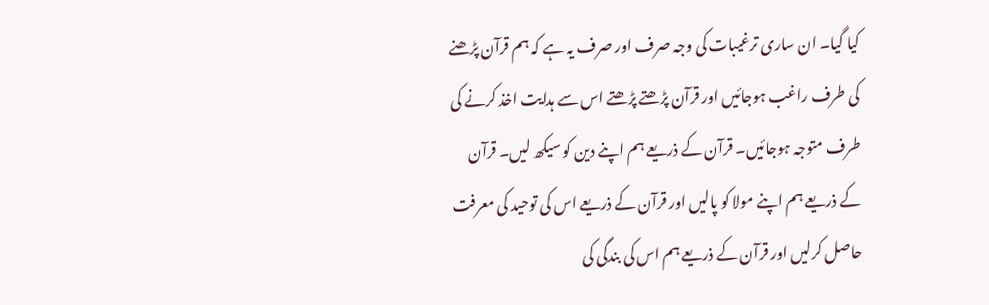کیا گیا۔ ان ساری ترغیبات کی وجہ صرف اور صرف یہ ہے کہ ہم قرآن پڑھنے کی طرف راغب ہوجائیں اور قرآن پڑھتے پڑھتے اس سے ہدایت اخذ کرنے کی طرف متوجہ ہوجائیں۔ قرآن کے ذریعے ہم اپنے دین کو سیکھ لیں۔ قرآن کے ذریعے ہم اپنے مولا کو پالیں اور قرآن کے ذریعے اس کی توحید کی معرفت حاصل کرلیں اور قرآن کے ذریعے ہم اس کی بندگی کی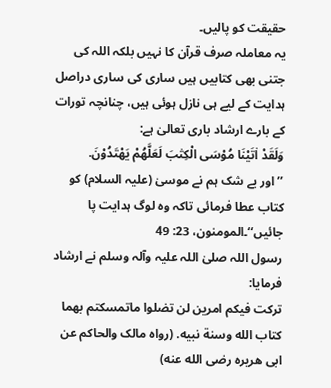حقیقت کو پالیں۔
یہ معاملہ صرف قرآن کا نہیں بلکہ اللہ کی جتنی بھی کتابیں ہیں ساری کی ساری دراصل ہدایت کے لیے ہی نازل ہوئی ہیں، چنانچہ تورات کے بارے ارشاد باری تعالیٰ ہے:
وَلَقَدْ اٰتَيْنَا مُوْسَی الْکِتٰبَ لَعَلَّهُمْ يَهْتَدُوْنَ.
’’اور بے شک ہم نے موسیٰ (علیہ السلام) کو کتاب عطا فرمائی تاکہ وہ لوگ ہدایت پا جائیں‘‘۔المومنون، 23: 49
رسول اللہ صلیٰ اللہ علیہ وآلہ وسلم نے ارشاد فرمایا:
ترکت فيکم امرين لن تضلوا ماتمسکتم بهما کتاب الله وسنة نبيه. (رواه مالک والحاکم عن ابی هريره رضی الله عنه)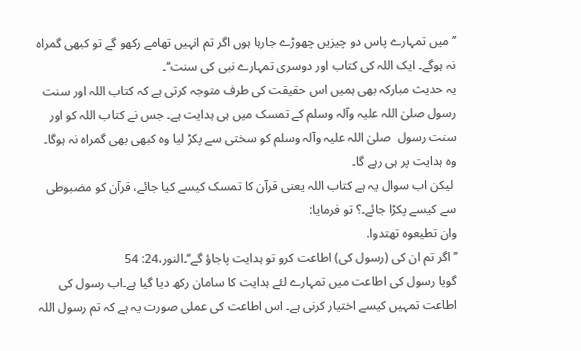’’میں تمہارے پاس دو چیزیں چھوڑے جارہا ہوں اگر تم انہیں تھامے رکھو گے تو کبھی گمراہ نہ ہوگے۔ ایک اللہ کی کتاب اور دوسری تمہارے نبی کی سنت‘‘۔
یہ حدیث مبارکہ بھی ہمیں اس حقیقت کی طرف متوجہ کرتی ہے کہ کتاب اللہ اور سنت رسول صلیٰ اللہ علیہ وآلہ وسلم کے تمسک میں ہی ہدایت ہے۔ جس نے کتاب اللہ کو اور سنت رسول  صلیٰ اللہ علیہ وآلہ وسلم کو سختی سے پکڑ لیا وہ کبھی بھی گمراہ نہ ہوگا۔ وہ ہدایت پر ہی رہے گا۔
 لیکن اب سوال یہ ہے کتاب اللہ یعنی قرآن کا تمسک کیسے کیا جائے، قرآن کو مضبوطی سے کیسے پکڑا جائے۔؟ تو فرمایا:
وان تطيعوه تهتدوا.
’’اگر تم ان کی (رسول کی) اطاعت کرو تو ہدایت پاجاؤ گے‘‘۔النور،24: 54
گویا رسول کی اطاعت میں تمہارے لئے ہدایت کا سامان رکھ دیا گیا ہے۔اب رسول کی اطاعت تمہیں کیسے اختیار کرنی ہے۔ اس اطاعت کی عملی صورت یہ ہے کہ تم رسول اللہ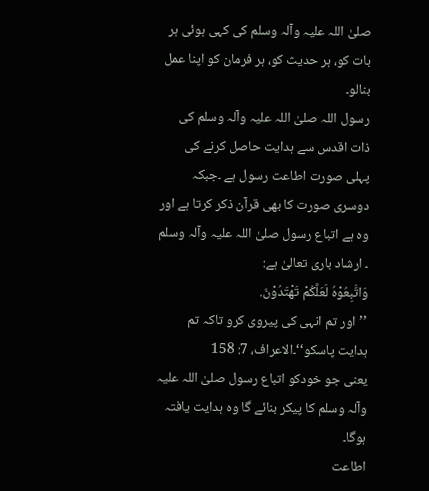صلیٰ اللہ علیہ وآلہ وسلم کی کہی ہوئی ہر بات کو، ہر حدیث کو، ہر فرمان کو اپنا عمل بنالو۔
رسول اللہ صلیٰ اللہ علیہ وآلہ وسلم کی ذات اقدس سے ہدایت حاصل کرنے کی پہلی صورت اطاعت رسول ہے ۔جبکہ  دوسری صورت کا بھی قرآن ذکر کرتا ہے اور وہ ہے اتباع رسول صلیٰ اللہ علیہ وآلہ وسلم ۔ ارشاد باری تعالیٰ ہے:
وَاتَّبِعُوْهُ لَعَلَّکُمْ تَهْتَدُوْنَ.
’’اور تم انہی کی پیروی کرو تاکہ تم ہدایت پاسکو‘‘۔الاعراف، 7: 158
یعنی جو خودکو اتباع رسول صلیٰ اللہ علیہ وآلہ وسلم کا پیکر بنائے گا وہ ہدایت یافتہ ہوگا۔
اطاعت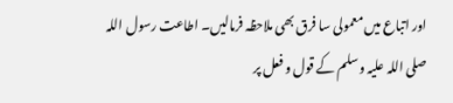اور اتباع میں معمولی سا فرق بھی ملاحظہ فرمالیں۔ اطاعت رسول اللہ صلی اللہ علیہ وسلم کے قول و فعل پر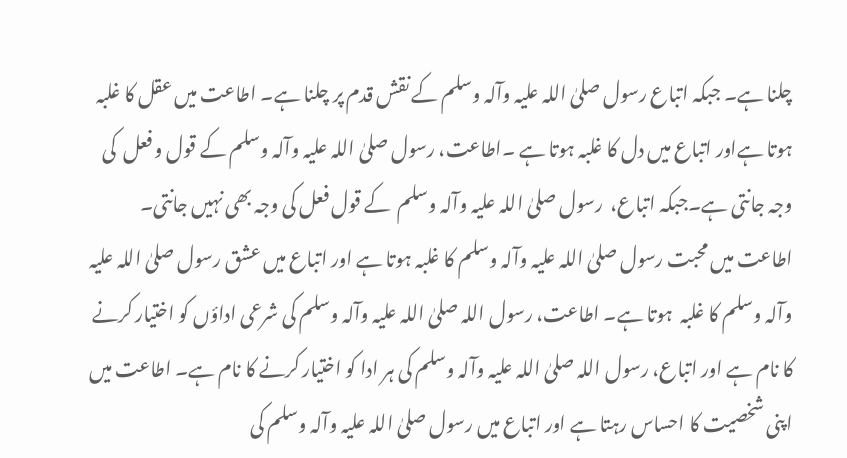چلنا ہے۔ جبکہ اتباع رسول صلیٰ اللہ علیہ وآلہ وسلم کے نقش قدم پر چلنا ہے۔ اطاعت میں عقل کا غلبہ ہوتا ہےاور اتباع میں دل کا غلبہ ہوتا ہے ۔اطاعت، رسول صلیٰ اللہ علیہ وآلہ وسلم کے قول و فعل  کی وجہ جانتی ہے۔جبکہ اتباع،  رسول صلیٰ اللہ علیہ وآلہ وسلم  کے قول فعل کی وجہ بھی نہیں جانتی۔
اطاعت میں محبت رسول صلیٰ اللہ علیہ وآلہ وسلم کا غلبہ ہوتا ہے اور اتباع میں عشق رسول صلیٰ اللہ علیہ وآلہ وسلم کا غلبہ  ہوتا ہے۔ اطاعت، رسول اللہ صلیٰ اللہ علیہ وآلہ وسلم کی شرعی اداؤں کو اختیار کرنے کا نام ہے اور اتباع، رسول اللہ صلیٰ اللہ علیہ وآلہ وسلم کی ہر ادا کو اختیار کرنے کا نام ہے۔ اطاعت میں اپنی شخصیت کا احساس رہتا ہے اور اتباع میں رسول صلیٰ اللہ علیہ وآلہ وسلم کی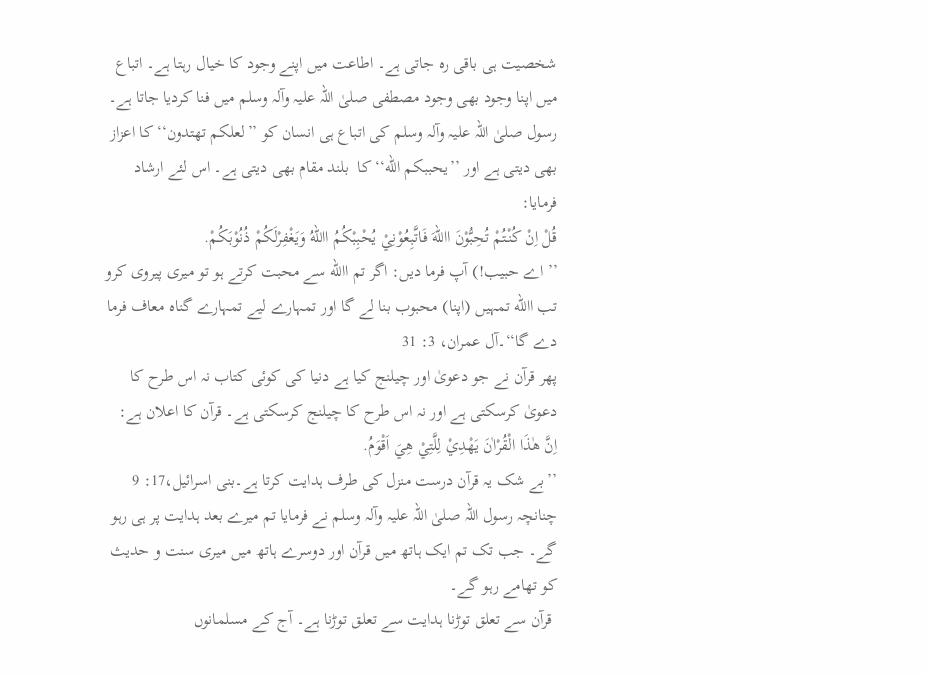شخصیت ہی باقی رہ جاتی ہے۔ اطاعت میں اپنے وجود کا خیال رہتا ہے۔ اتباع میں اپنا وجود بھی وجود مصطفی صلیٰ اللہ علیہ وآلہ وسلم میں فنا کردیا جاتا ہے۔
رسول صلیٰ اللہ علیہ وآلہ وسلم کی اتباع ہی انسان کو ’’لعلکم تهتدون‘‘ کا اعزاز بھی دیتی ہے اور ’’يحببکم الله‘‘ کا  بلند مقام بھی دیتی ہے۔ اس لئے ارشاد فرمایا:
قُلْ اِنْ کُنْتُمْ تُحِبُّوْنَ االلهَ فَاتَّبِعُوْنِيْ يُحْبِبْکُمُ االلهُ وَيَغْفِرْلَکُمْ ذُنُوْبَکُمْ.
’’ اے حبیب!) آپ فرما دیں: اگر تم االله سے محبت کرتے ہو تو میری پیروی کرو تب االله تمہیں (اپنا) محبوب بنا لے گا اور تمہارے لیے تمہارے گناہ معاف فرما دے گا‘‘۔آل عمران، 3: 31
پھر قرآن نے جو دعویٰ اور چیلنج کیا ہے دنیا کی کوئی کتاب نہ اس طرح کا دعویٰ کرسکتی ہے اور نہ اس طرح کا چیلنج کرسکتی ہے۔ قرآن کا اعلان ہے:
اِنَّ هٰذَا الْقُرْاٰنَ يَهْدِيْ لِلَّتِيْ هِيَ اَقْوَمُ.
’’بے شک یہ قرآن درست منزل کی طرف ہدایت کرتا ہے۔بنی اسرائيل،17: 9
چنانچہ رسول اللہ صلیٰ اللہ علیہ وآلہ وسلم نے فرمایا تم میرے بعد ہدایت پر ہی رہو گے۔ جب تک تم ایک ہاتھ میں قرآن اور دوسرے ہاتھ میں میری سنت و حدیث کو تھامے رہو گے۔
 قرآن سے تعلق توڑنا ہدایت سے تعلق توڑنا ہے۔ آج کے مسلمانوں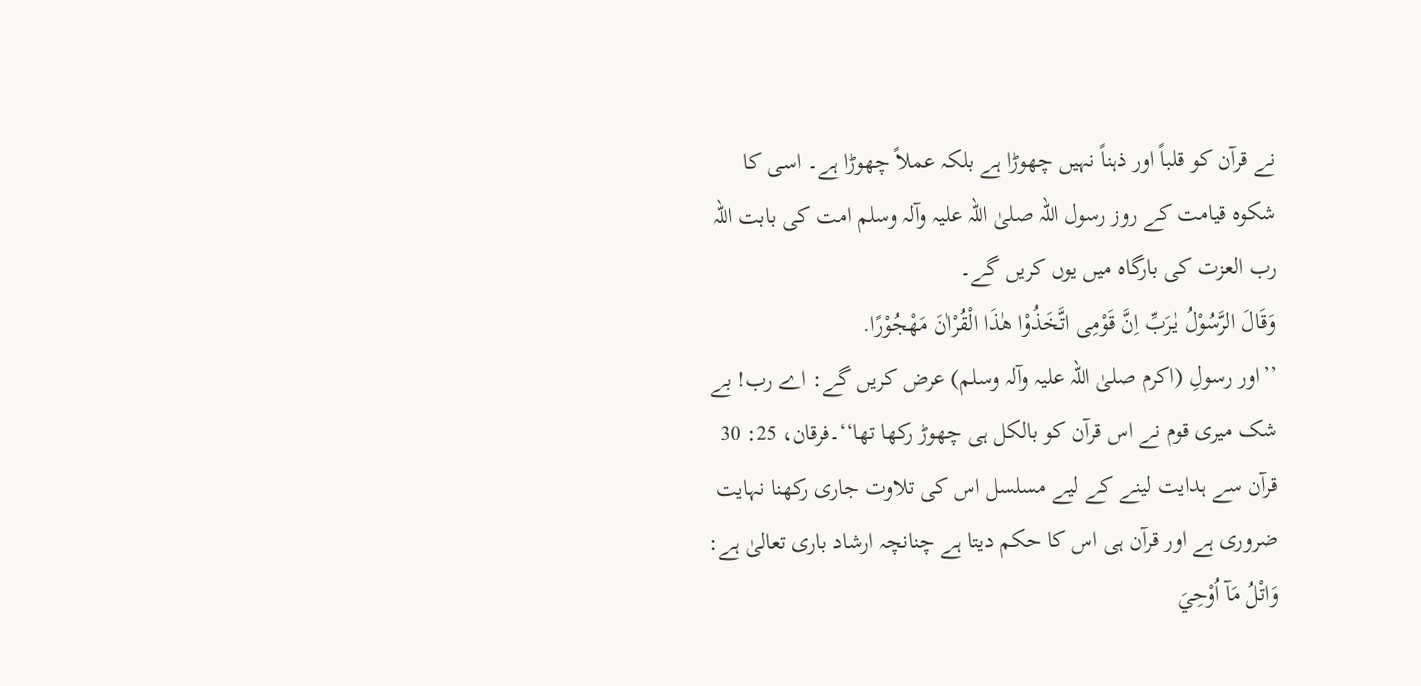نے قرآن کو قلباً اور ذہناً نہیں چھوڑا ہے بلکہ عملاً چھوڑا ہے۔ اسی کا شکوہ قیامت کے روز رسول اللہ صلیٰ اللہ علیہ وآلہ وسلم امت کی بابت اللہ رب العزت کی بارگاہ میں یوں کریں گے۔
وَقَالَ الرَّسُوْلُ يٰـرَبِّ اِنَّ قَوْمِی اتَّخَذُوْا هٰذَا الْقُرْاٰنَ مَهْجُوْرًا.
’’اور رسولِ (اکرم صلیٰ اللہ علیہ وآلہ وسلم) عرض کریں گے: اے رب! بے شک میری قوم نے اس قرآن کو بالکل ہی چھوڑ رکھا تھا‘‘۔فرقان، 25: 30
قرآن سے ہدایت لینے کے لیے مسلسل اس کی تلاوت جاری رکھنا نہایت ضروری ہے اور قرآن ہی اس کا حکم دیتا ہے چنانچہ ارشاد باری تعالیٰ ہے:
وَاتْلُ مَآ اُوْحِيَ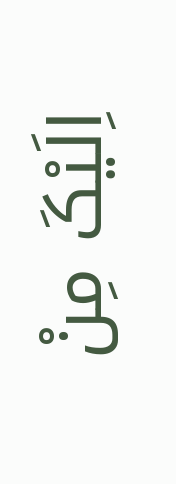اِلَيْکَ مِنْ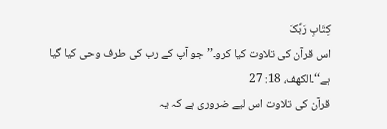کِتَابِ رَبِّکَ
اس قرآن کی تلاوت کیا کرو۔’’جو آپ کے رب کی طرف وحی کیا گیا ہے‘‘۔الکهف، 18: 27
قرآن کی تلاوت اس لیے ضروری ہے کہ یہ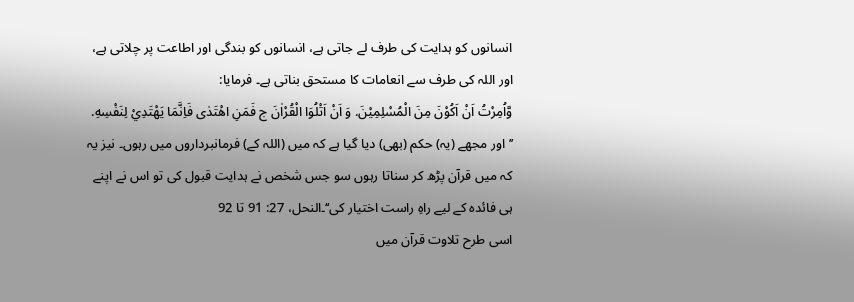انسانوں کو ہدایت کی طرف لے جاتی ہے، انسانوں کو بندگی اور اطاعت پر چلاتی ہے، اور اللہ کی طرف سے انعامات کا مستحق بناتی ہے۔ فرمایا:
وَّاُمِرْتُ اَنْ اَکُوْنَ مِنَ الْمُسْلِمِيْنَ. وَ اَنْ اَتْلُوَا الْقُرْاٰنَ ج فَمَنِ اهْتَدٰی فَاِنَّمَا يَهْتَدِيْ لِنَفْسِهِ.
’’اور مجھے (یہ) حکم (بھی) دیا گیا ہے کہ میں (اللہ کے) فرمانبرداروں میں رہوں۔ نیز یہ کہ میں قرآن پڑھ کر سناتا رہوں سو جس شخص نے ہدایت قبول کی تو اس نے اپنے ہی فائدہ کے لیے راہِ راست اختیار کی‘‘۔النحل، 27: 91 تا 92
اسی طرح تلاوت قرآن میں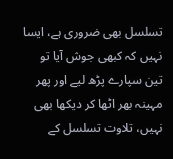تسلسل بھی ضروری ہے، ایسا نہیں کہ کبھی جوش آیا تو تین سپارے پڑھ لیے اور پھر مہینہ بھر اٹھا کر دیکھا بھی نہیں، تلاوت تسلسل کے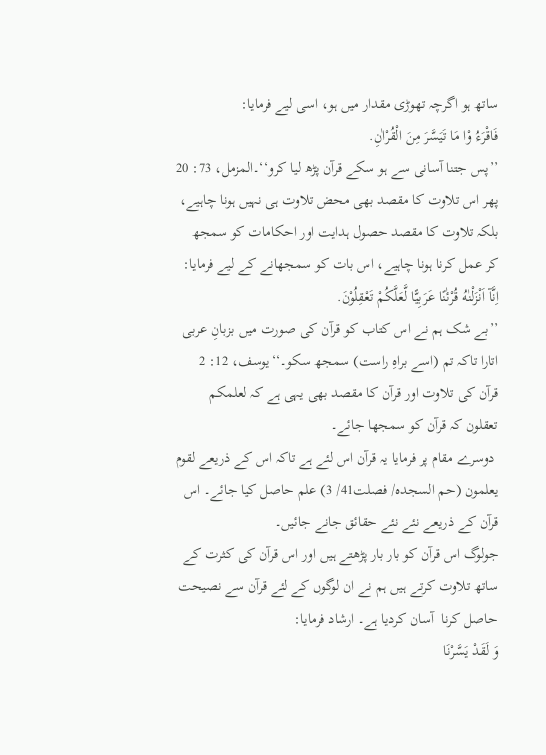ساتھ ہو اگرچہ تھوڑی مقدار میں ہو، اسی لیے فرمایا:
فَاقْرَءُ وْا مَا تَيَسَّرَ مِنَ الْقُرْاٰنِ.
’’پس جتنا آسانی سے ہو سکے قرآن پڑھ لیا کرو‘‘۔المزمل، 73: 20
پھر اس تلاوت کا مقصد بھی محض تلاوت ہی نہیں ہونا چاہیے، بلکہ تلاوت کا مقصد حصول ہدایت اور احکامات کو سمجھ کر عمل کرنا ہونا چاہیے، اس بات کو سمجھانے کے لیے فرمایا:
اِنَّآ اَنْزَلْنٰهُ قُرْئٰنًا عَرَبِيًّا لَّعَلَّکُمْ تَعْقِلُوْنَ.
’’بے شک ہم نے اس کتاب کو قرآن کی صورت میں بزبانِ عربی اتارا تاکہ تم (اسے براہِ راست) سمجھ سکو۔‘‘يوسف، 12: 2
قرآن کی تلاوت اور قرآن کا مقصد بھی یہی ہے کہ لعلمکم تعقلون کہ قرآن کو سمجھا جائے۔
 دوسرے مقام پر فرمایا یہ قرآن اس لئے ہے تاکہ اس کے ذریعے لقوم يعلمون (حم السجده/ فصلت41/ 3) علم حاصل کیا جائے۔ اس قرآن کے ذریعے نئے نئے حقائق جانے جائیں۔
جولوگ اس قرآن کو بار بار پڑھتے ہیں اور اس قرآن کی کثرت کے ساتھ تلاوت کرتے ہیں ہم نے ان لوگوں کے لئے قرآن سے نصیحت حاصل کرنا  آسان کردیا ہے۔ ارشاد فرمایا:
وَ لَقَدْ يَسَّرْنَا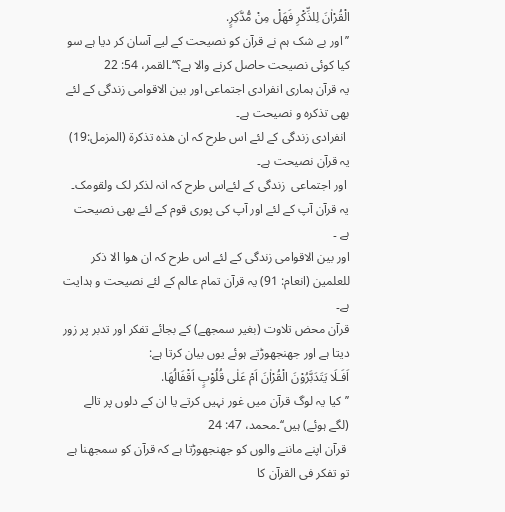الْقُرْاٰنَ لِلذِّکْرِ فَهَلْ مِنْ مُّدَّکِرٍ.
’’اور بے شک ہم نے قرآن کو نصیحت کے لیے آسان کر دیا ہے سو کیا کوئی نصیحت حاصل کرنے والا ہے؟‘‘۔القمر، 54: 22
یہ قرآن ہماری انفرادی اجتماعی اور بین الاقوامی زندگی کے لئے بھی تذکرہ و نصیحت ہے۔
 انفرادی زندگی کے لئے اس طرح کہ ان ھذہ تذکرۃ (المزمل:19) یہ قرآن نصیحت ہے۔
 اور اجتماعی  زندگی کے لئےاس طرح کہ انہ لذکر لک ولقومک۔ یہ قرآن آپ کے لئے اور آپ کی پوری قوم کے لئے بھی نصیحت ہے ۔
اور بین الاقوامی زندگی کے لئے اس طرح کہ ان هوا الا ذکر للعلمين (انعام: 91) یہ قرآن تمام عالم کے لئے نصیحت و ہدایت ہے۔
قرآن محض تلاوت (بغیر سمجھے) کے بجائے تفکر اور تدبر پر زور دیتا ہے اور جھنجھوڑتے ہوئے یوں بیان کرتا ہے:
اَفَـلَا يَتَدَبَّرُوْنَ الْقُرْاٰنَ اَمْ عَلٰی قُلُوْبٍ اَقْفَالُهَا.
’’کیا یہ لوگ قرآن میں غور نہیں کرتے یا ان کے دلوں پر تالے (لگے ہوئے) ہیں‘‘۔محمد، 47: 24
 قرآن اپنے ماننے والوں کو جھنجھوڑتا ہے کہ قرآن کو سمجھنا ہے تو تفکر فی القرآن کا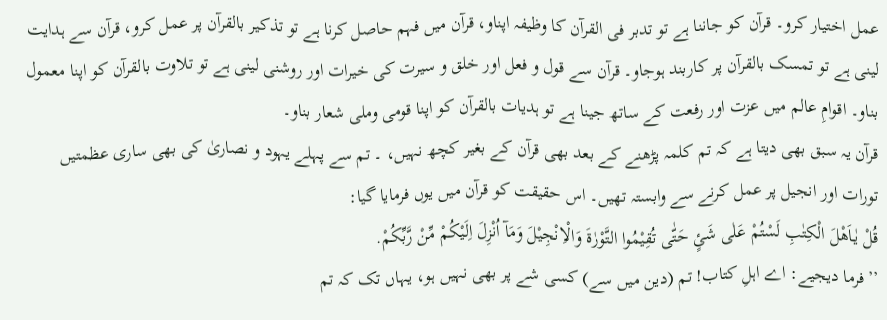عمل اختیار کرو۔ قرآن کو جاننا ہے تو تدبر فی القرآن کا وظیفہ اپناو، قرآن میں فہم حاصل کرنا ہے تو تذکیر بالقرآن پر عمل کرو، قرآن سے ہدایت لینی ہے تو تمسک بالقرآن پر کاربند ہوجاو۔ قرآن سے قول و فعل اور خلق و سیرت کی خیرات اور روشنی لینی ہے تو تلاوت بالقرآن کو اپنا معمول بناو۔ اقوامِ عالم میں عزت اور رفعت کے ساتھ جینا ہے تو ہدیات بالقرآن کو اپنا قومی وملی شعار بناو۔
قرآن یہ سبق بھی دیتا ہے کہ تم کلمہ پڑھنے کے بعد بھی قرآن کے بغیر کچھ نہیں، ۔ تم سے پہلے یہود و نصاریٰ کی بھی ساری عظمتیں تورات اور انجیل پر عمل کرنے سے وابستہ تھیں۔ اس حقیقت کو قرآن میں یوں فرمایا گیا:
قُلْ يٰـاَهْلَ الْکِتٰبِ لَسْتُمْ عَلٰی شَئٍ حَتّٰی تُقِيْمُوا التَّوْرٰةَ وَالْاِنْجِيْلَ وَمَآ اُنْزِلَ اِلَيْکُمْ مِّنْ رَّبِّکُمْ.
’’فرما دیجیے: اے اہلِ کتاب! تم (دین میں سے) کسی شے پر بھی نہیں ہو، یہاں تک کہ تم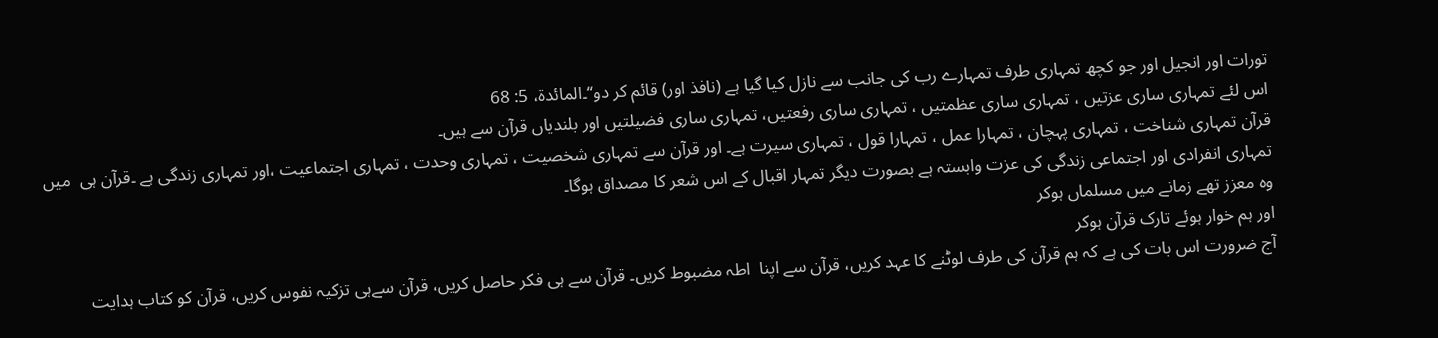تورات اور انجیل اور جو کچھ تمہاری طرف تمہارے رب کی جانب سے نازل کیا گیا ہے (نافذ اور) قائم کر دو‘‘۔المائدة، 5: 68
اس لئے تمہاری ساری عزتیں ، تمہاری ساری عظمتیں ، تمہاری ساری رفعتیں، تمہاری ساری فضیلتیں اور بلندیاں قرآن سے ہیں۔
قرآن تمہاری شناخت ، تمہاری پہچان ، تمہارا عمل ، تمہارا قول ، تمہاری سیرت ہے۔ اور قرآن سے تمہاری شخصیت ، تمہاری وحدت ، تمہاری اجتماعیت ،اور تمہاری زندگی ہے ۔قرآن ہی  میں تمہاری انفرادی اور اجتماعی زندگی کی عزت وابستہ ہے بصورت دیگر تمہار اقبال کے اس شعر کا مصداق ہوگا۔
وہ معزز تھے زمانے میں مسلماں ہوکر
اور ہم خوار ہوئے تارک قرآن ہوکر
آج ضرورت اس بات کی ہے کہ ہم قرآن کی طرف لوٹنے کا عہد کریں، قرآن سے اپنا  اطہ مضبوط کریں۔ قرآن سے ہی فکر حاصل کریں، قرآن سےہی تزکیہ نفوس کریں، قرآن کو کتاب ہدایت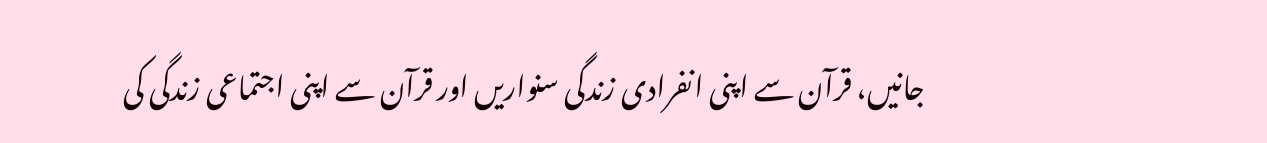جانیں، قرآن سے اپنی انفرادی زندگی سنواریں اور قرآن سے اپنی اجتماعی زندگی کی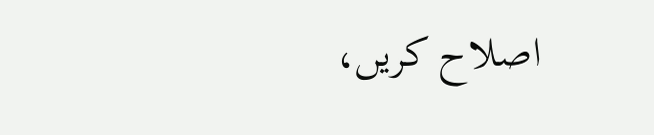اصلاح کریں،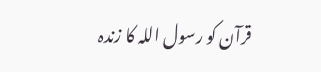قرآن کو رسول اللہ کا زندہ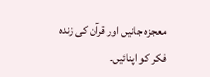معجزہ جانیں اور قرآن کی زندہ فکر کو اپنائیں۔